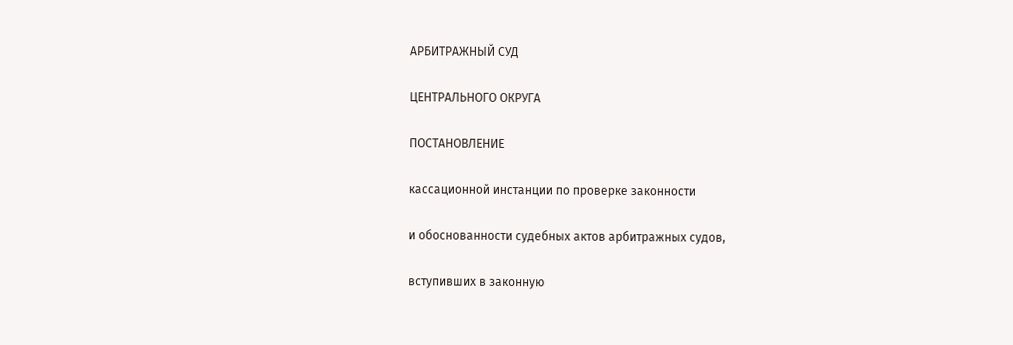АРБИТРАЖНЫЙ СУД

ЦЕНТРАЛЬНОГО ОКРУГА

ПОСТАНОВЛЕНИЕ

кассационной инстанции по проверке законности

и обоснованности судебных актов арбитражных судов,

вступивших в законную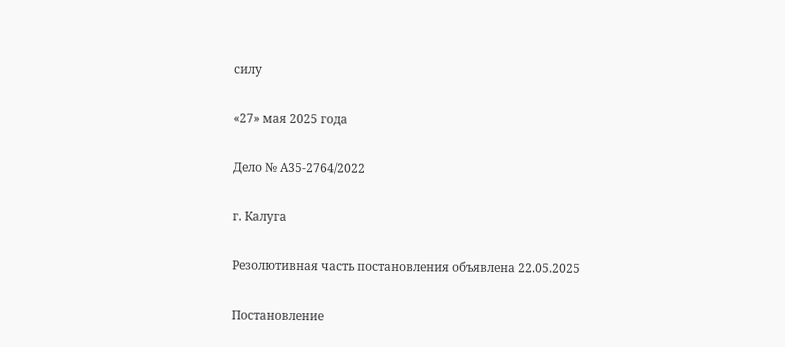силу

«27» мая 2025 года

Дело № А35-2764/2022

г. Калуга

Резолютивная часть постановления объявлена 22.05.2025

Постановление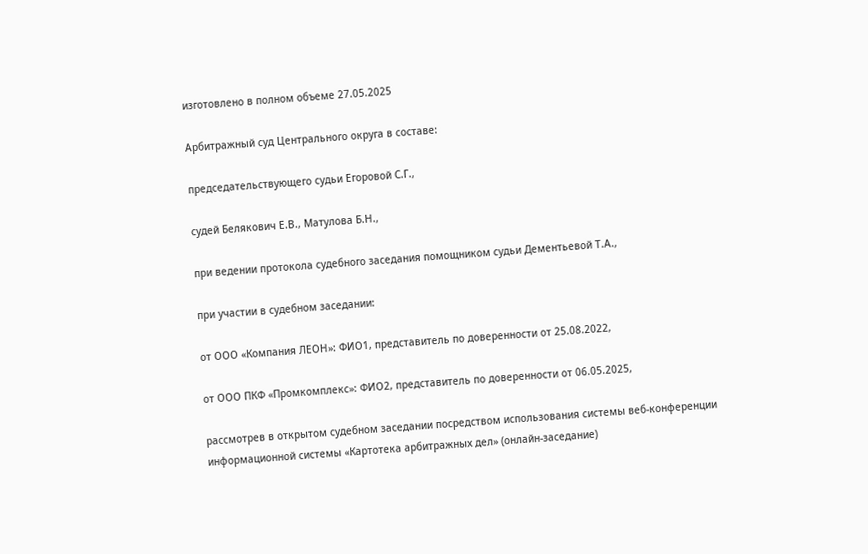изготовлено в полном объеме 27.05.2025

Арбитражный суд Центрального округа в составе:

председательствующего судьи Егоровой С.Г.,

судей Белякович Е.В., Матулова Б.Н.,

при ведении протокола судебного заседания помощником судьи Дементьевой Т.А.,

при участии в судебном заседании:

от ООО «Компания ЛЕОН»: ФИО1, представитель по доверенности от 25.08.2022,

от ООО ПКФ «Промкомплекс»: ФИО2, представитель по доверенности от 06.05.2025,

рассмотрев в открытом судебном заседании посредством использования системы веб-конференции информационной системы «Картотека арбитражных дел» (онлайн-заседание)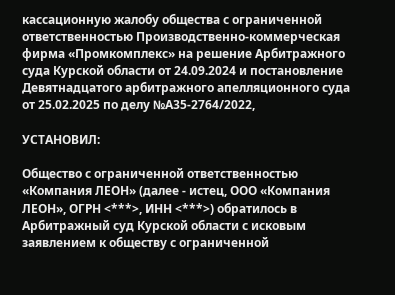кассационную жалобу общества с ограниченной ответственностью Производственно-коммерческая фирма «Промкомплекс» на решение Арбитражного суда Курской области от 24.09.2024 и постановление Девятнадцатого арбитражного апелляционного суда от 25.02.2025 по делу №А35-2764/2022,

УСТАНОВИЛ:

Общество с ограниченной ответственностью «Компания ЛЕОН» (далее - истец, ООО «Компания ЛЕОН», ОГРН <***>, ИНН <***>) обратилось в Арбитражный суд Курской области с исковым заявлением к обществу с ограниченной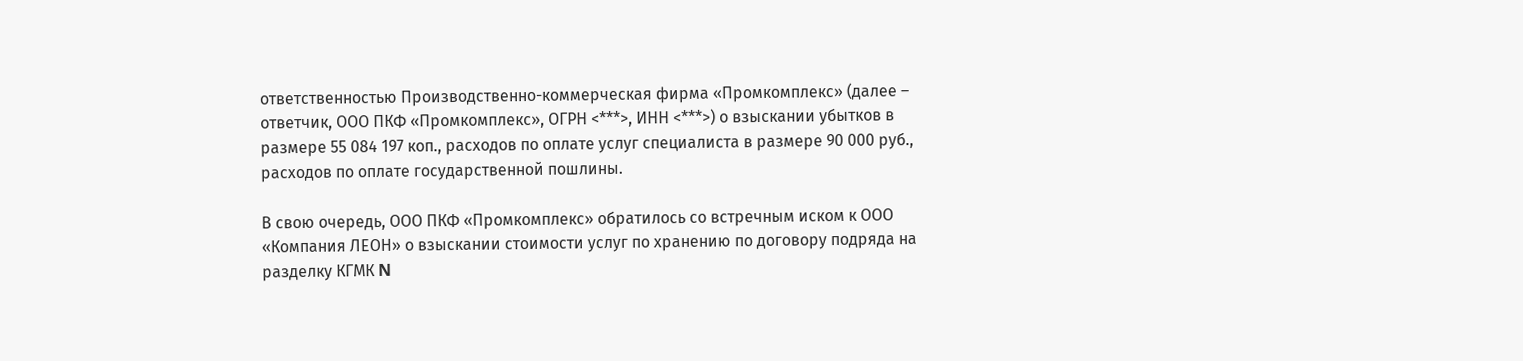ответственностью Производственно-коммерческая фирма «Промкомплекс» (далее – ответчик, ООО ПКФ «Промкомплекс», ОГРН <***>, ИНН <***>) о взыскании убытков в размере 55 084 197 коп., расходов по оплате услуг специалиста в размере 90 000 руб., расходов по оплате государственной пошлины.

В свою очередь, ООО ПКФ «Промкомплекс» обратилось со встречным иском к ООО «Компания ЛЕОН» о взыскании стоимости услуг по хранению по договору подряда на разделку КГМК N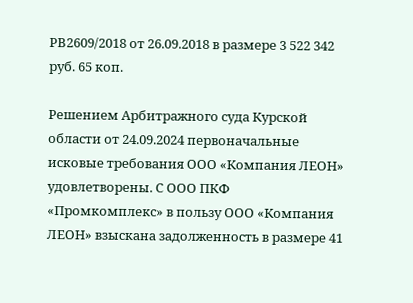РВ2609/2018 от 26.09.2018 в размере 3 522 342 руб. 65 коп.

Решением Арбитражного суда Курской области от 24.09.2024 первоначальные исковые требования ООО «Компания ЛЕОН» удовлетворены. С ООО ПКФ «Промкомплекс» в пользу ООО «Компания ЛЕОН» взыскана задолженность в размере 41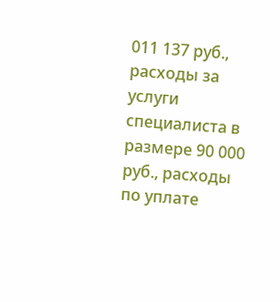011 137 руб., расходы за услуги специалиста в размере 90 000 руб., расходы по уплате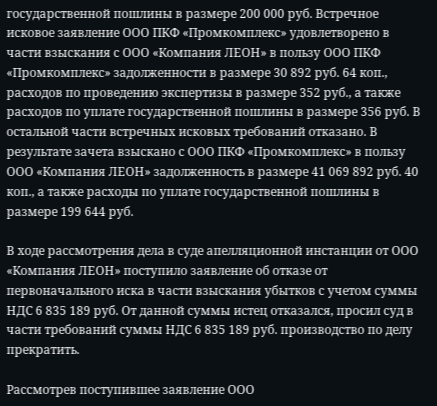государственной пошлины в размере 200 000 руб. Встречное исковое заявление ООО ПКФ «Промкомплекс» удовлетворено в части взыскания с ООО «Компания ЛЕОН» в пользу ООО ПКФ «Промкомплекс» задолженности в размере 30 892 руб. 64 коп., расходов по проведению экспертизы в размере 352 руб., а также расходов по уплате государственной пошлины в размере 356 руб. В остальной части встречных исковых требований отказано. В результате зачета взыскано с ООО ПКФ «Промкомплекс» в пользу ООО «Компания ЛЕОН» задолженность в размере 41 069 892 руб. 40 коп., а также расходы по уплате государственной пошлины в размере 199 644 руб.

В ходе рассмотрения дела в суде апелляционной инстанции от ООО «Компания ЛЕОН» поступило заявление об отказе от первоначального иска в части взыскания убытков с учетом суммы НДС 6 835 189 руб. От данной суммы истец отказался, просил суд в части требований суммы НДС 6 835 189 руб. производство по делу прекратить.

Рассмотрев поступившее заявление ООО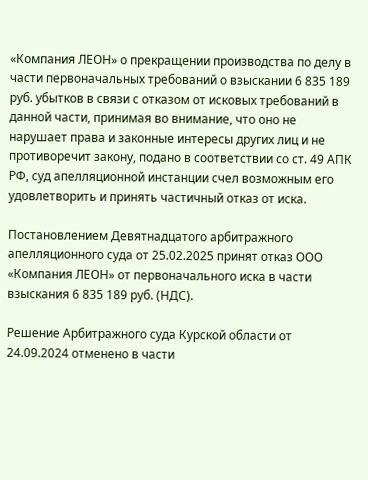«Компания ЛЕОН» о прекращении производства по делу в части первоначальных требований о взыскании 6 835 189 руб. убытков в связи с отказом от исковых требований в данной части, принимая во внимание, что оно не нарушает права и законные интересы других лиц и не противоречит закону, подано в соответствии со ст. 49 АПК РФ, суд апелляционной инстанции счел возможным его удовлетворить и принять частичный отказ от иска.

Постановлением Девятнадцатого арбитражного апелляционного суда от 25.02.2025 принят отказ ООО «Компания ЛЕОН» от первоначального иска в части взыскания 6 835 189 руб. (НДС).

Решение Арбитражного суда Курской области от 24.09.2024 отменено в части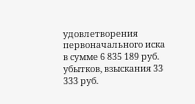удовлетворения первоначального иска в сумме 6 835 189 руб. убытков, взыскания 33 333 руб.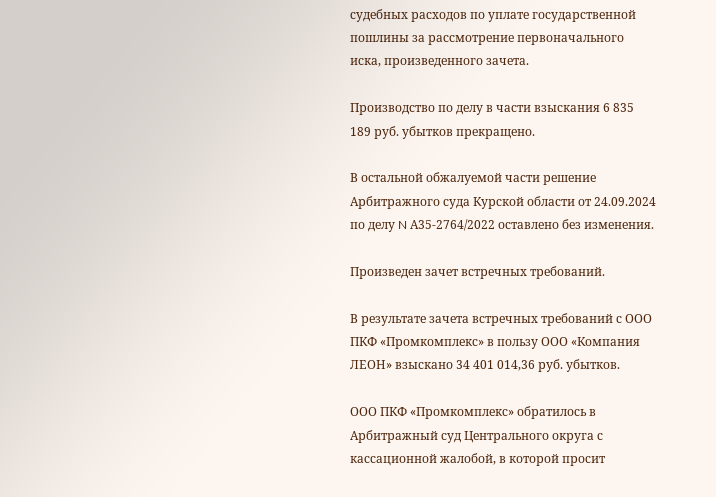судебных расходов по уплате государственной пошлины за рассмотрение первоначального иска, произведенного зачета.

Производство по делу в части взыскания 6 835 189 руб. убытков прекращено.

В остальной обжалуемой части решение Арбитражного суда Курской области от 24.09.2024 по делу N А35-2764/2022 оставлено без изменения.

Произведен зачет встречных требований.

В результате зачета встречных требований с ООО ПКФ «Промкомплекс» в пользу ООО «Компания ЛЕОН» взыскано 34 401 014,36 руб. убытков.

ООО ПКФ «Промкомплекс» обратилось в Арбитражный суд Центрального округа с кассационной жалобой, в которой просит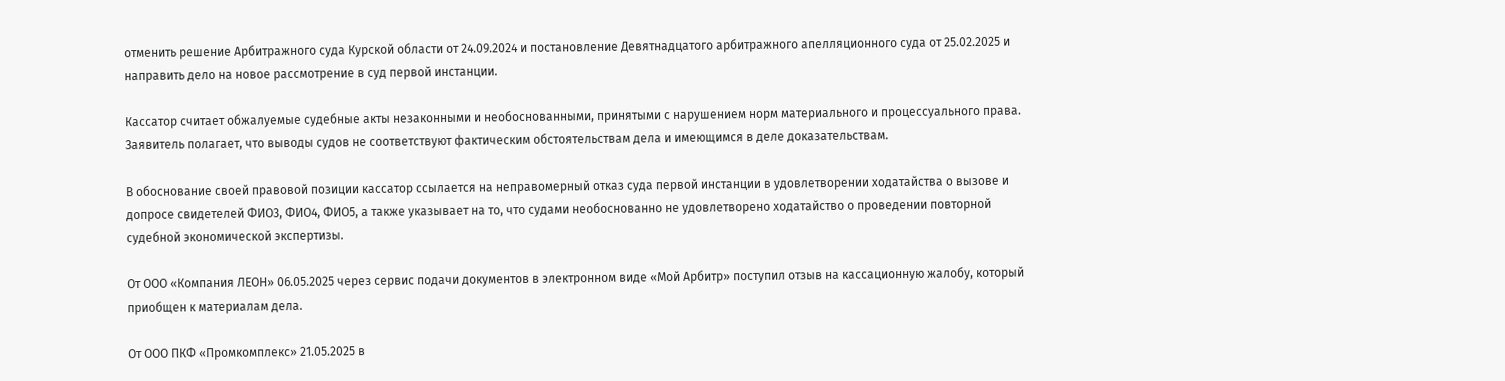отменить решение Арбитражного суда Курской области от 24.09.2024 и постановление Девятнадцатого арбитражного апелляционного суда от 25.02.2025 и направить дело на новое рассмотрение в суд первой инстанции.

Кассатор считает обжалуемые судебные акты незаконными и необоснованными, принятыми с нарушением норм материального и процессуального права. Заявитель полагает, что выводы судов не соответствуют фактическим обстоятельствам дела и имеющимся в деле доказательствам.

В обоснование своей правовой позиции кассатор ссылается на неправомерный отказ суда первой инстанции в удовлетворении ходатайства о вызове и допросе свидетелей ФИО3, ФИО4, ФИО5, а также указывает на то, что судами необоснованно не удовлетворено ходатайство о проведении повторной судебной экономической экспертизы.

От ООО «Компания ЛЕОН» 06.05.2025 через сервис подачи документов в электронном виде «Мой Арбитр» поступил отзыв на кассационную жалобу, который приобщен к материалам дела.

От ООО ПКФ «Промкомплекс» 21.05.2025 в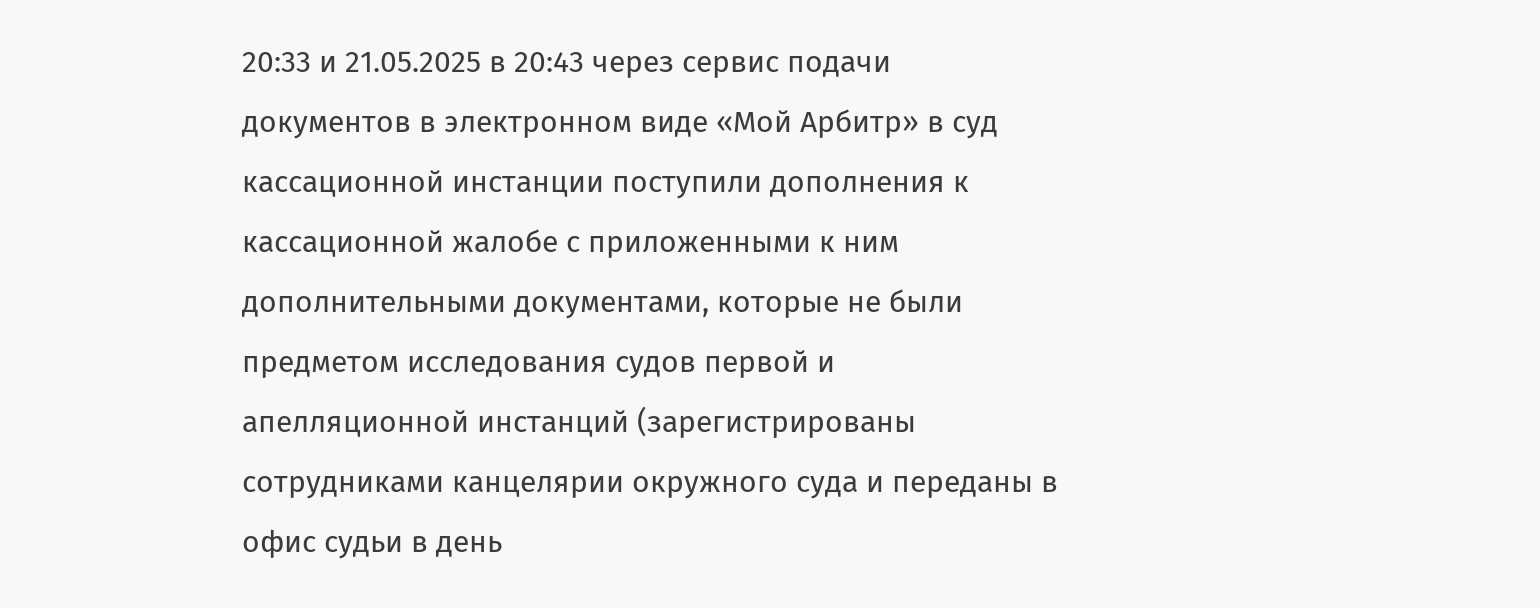20:33 и 21.05.2025 в 20:43 через сервис подачи документов в электронном виде «Мой Арбитр» в суд кассационной инстанции поступили дополнения к кассационной жалобе с приложенными к ним дополнительными документами, которые не были предметом исследования судов первой и апелляционной инстанций (зарегистрированы сотрудниками канцелярии окружного суда и переданы в офис судьи в день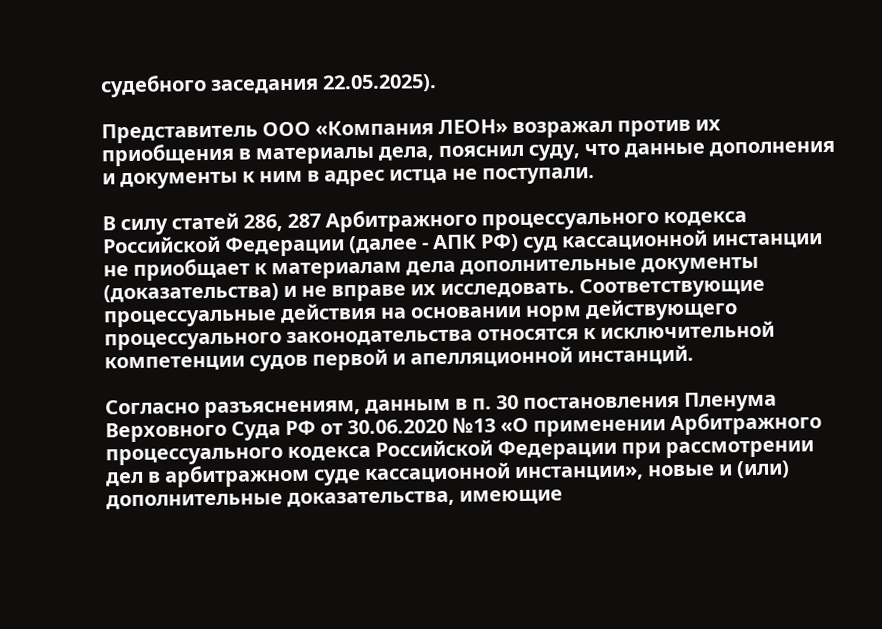судебного заседания 22.05.2025).

Представитель ООО «Компания ЛЕОН» возражал против их приобщения в материалы дела, пояснил суду, что данные дополнения и документы к ним в адрес истца не поступали.

В силу статей 286, 287 Арбитражного процессуального кодекса Российской Федерации (далее - АПК РФ) суд кассационной инстанции не приобщает к материалам дела дополнительные документы (доказательства) и не вправе их исследовать. Соответствующие процессуальные действия на основании норм действующего процессуального законодательства относятся к исключительной компетенции судов первой и апелляционной инстанций.

Согласно разъяснениям, данным в п. 30 постановления Пленума Верховного Суда РФ от 30.06.2020 №13 «О применении Арбитражного процессуального кодекса Российской Федерации при рассмотрении дел в арбитражном суде кассационной инстанции», новые и (или) дополнительные доказательства, имеющие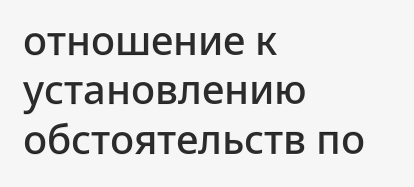отношение к установлению обстоятельств по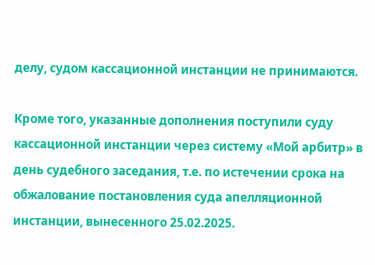делу, судом кассационной инстанции не принимаются.

Кроме того, указанные дополнения поступили суду кассационной инстанции через систему «Мой арбитр» в день судебного заседания, т.е. по истечении срока на обжалование постановления суда апелляционной инстанции, вынесенного 25.02.2025.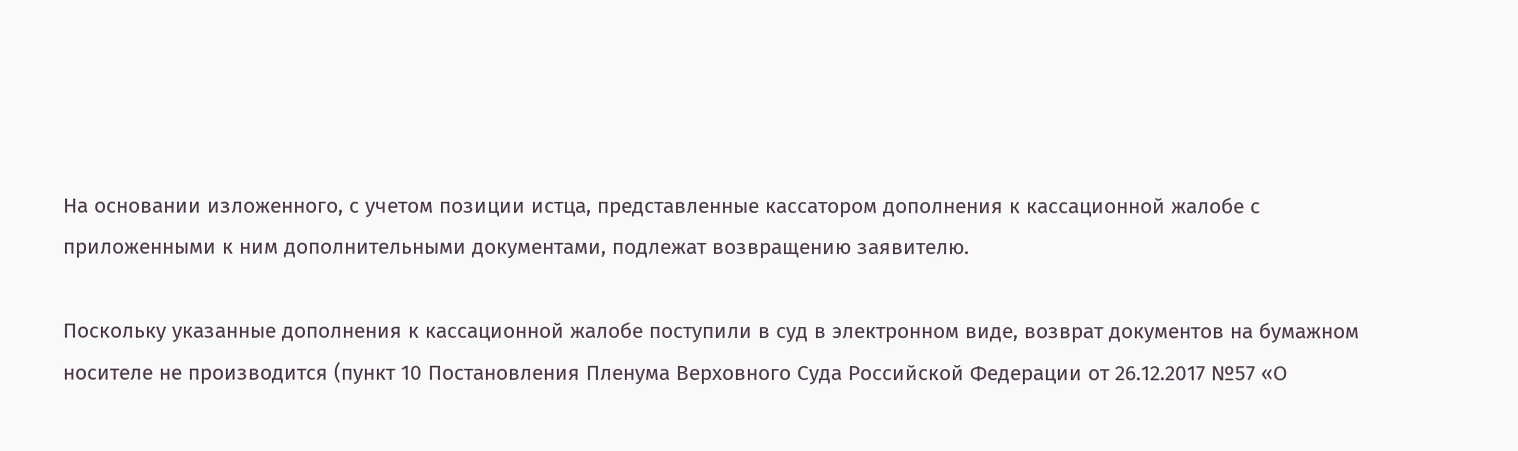На основании изложенного, с учетом позиции истца, представленные кассатором дополнения к кассационной жалобе с приложенными к ним дополнительными документами, подлежат возвращению заявителю.

Поскольку указанные дополнения к кассационной жалобе поступили в суд в электронном виде, возврат документов на бумажном носителе не производится (пункт 10 Постановления Пленума Верховного Суда Российской Федерации от 26.12.2017 №57 «О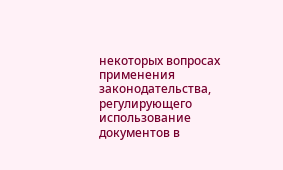некоторых вопросах применения законодательства, регулирующего использование документов в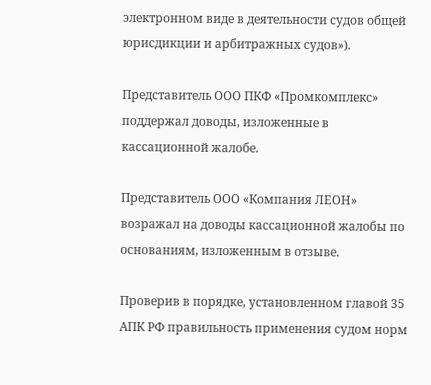электронном виде в деятельности судов общей юрисдикции и арбитражных судов»).

Представитель ООО ПКФ «Промкомплекс» поддержал доводы, изложенные в кассационной жалобе.

Представитель ООО «Компания ЛЕОН» возражал на доводы кассационной жалобы по основаниям, изложенным в отзыве.

Проверив в порядке, установленном главой 35 АПК РФ правильность применения судом норм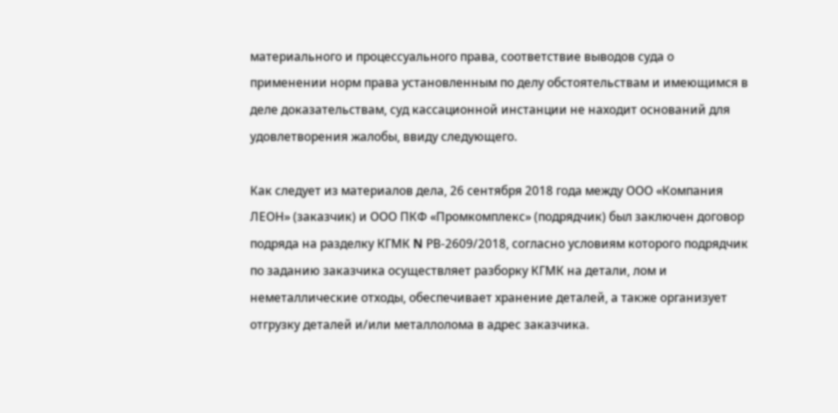материального и процессуального права, соответствие выводов суда о применении норм права установленным по делу обстоятельствам и имеющимся в деле доказательствам, суд кассационной инстанции не находит оснований для удовлетворения жалобы, ввиду следующего.

Как следует из материалов дела, 26 сентября 2018 года между ООО «Компания ЛЕОН» (заказчик) и ООО ПКФ «Промкомплекс» (подрядчик) был заключен договор подряда на разделку КГМК N РВ-2609/2018, согласно условиям которого подрядчик по заданию заказчика осуществляет разборку КГМК на детали, лом и неметаллические отходы, обеспечивает хранение деталей, а также организует отгрузку деталей и/или металлолома в адрес заказчика.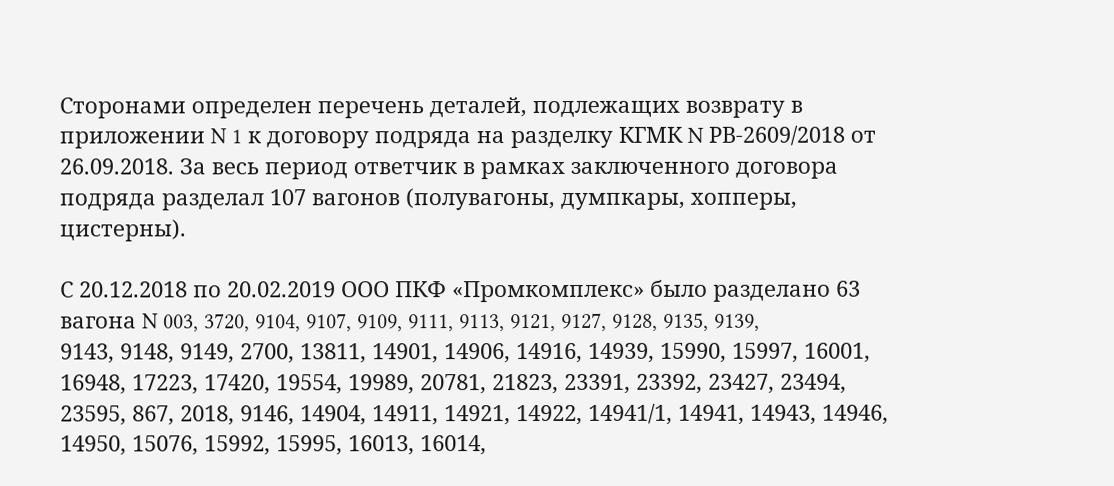Сторонами определен перечень деталей, подлежащих возврату в приложении N 1 к договору подряда на разделку КГМК N РВ-2609/2018 от 26.09.2018. За весь период ответчик в рамках заключенного договора подряда разделал 107 вагонов (полувагоны, думпкары, хопперы, цистерны).

С 20.12.2018 по 20.02.2019 ООО ПКФ «Промкомплекс» было разделано 63 вагона N 003, 3720, 9104, 9107, 9109, 9111, 9113, 9121, 9127, 9128, 9135, 9139, 9143, 9148, 9149, 2700, 13811, 14901, 14906, 14916, 14939, 15990, 15997, 16001, 16948, 17223, 17420, 19554, 19989, 20781, 21823, 23391, 23392, 23427, 23494, 23595, 867, 2018, 9146, 14904, 14911, 14921, 14922, 14941/1, 14941, 14943, 14946, 14950, 15076, 15992, 15995, 16013, 16014,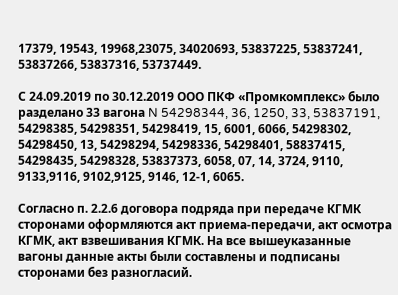17379, 19543, 19968,23075, 34020693, 53837225, 53837241, 53837266, 53837316, 53737449.

С 24.09.2019 по 30.12.2019 ООО ПКФ «Промкомплекс» было разделано 33 вагона N 54298344, 36, 1250, 33, 53837191, 54298385, 54298351, 54298419, 15, 6001, 6066, 54298302, 54298450, 13, 54298294, 54298336, 54298401, 58837415, 54298435, 54298328, 53837373, 6058, 07, 14, 3724, 9110, 9133,9116, 9102,9125, 9146, 12-1, 6065.

Согласно п. 2.2.6 договора подряда при передаче КГМК сторонами оформляются акт приема-передачи, акт осмотра КГМК, акт взвешивания КГМК. На все вышеуказанные вагоны данные акты были составлены и подписаны сторонами без разногласий.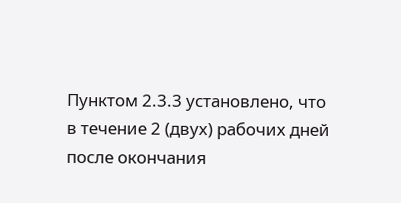Пунктом 2.3.3 установлено, что в течение 2 (двух) рабочих дней после окончания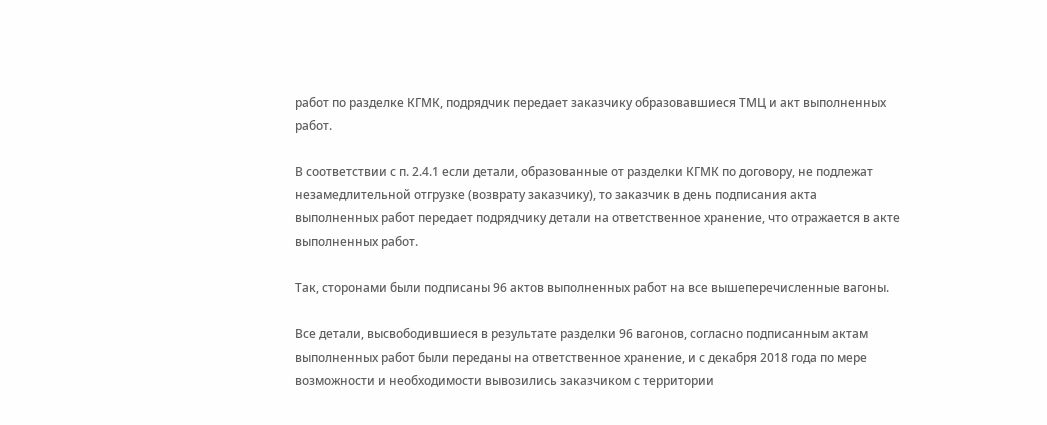работ по разделке КГМК, подрядчик передает заказчику образовавшиеся ТМЦ и акт выполненных работ.

В соответствии с п. 2.4.1 если детали, образованные от разделки КГМК по договору, не подлежат незамедлительной отгрузке (возврату заказчику), то заказчик в день подписания акта выполненных работ передает подрядчику детали на ответственное хранение, что отражается в акте выполненных работ.

Так, сторонами были подписаны 96 актов выполненных работ на все вышеперечисленные вагоны.

Все детали, высвободившиеся в результате разделки 96 вагонов, согласно подписанным актам выполненных работ были переданы на ответственное хранение, и с декабря 2018 года по мере возможности и необходимости вывозились заказчиком с территории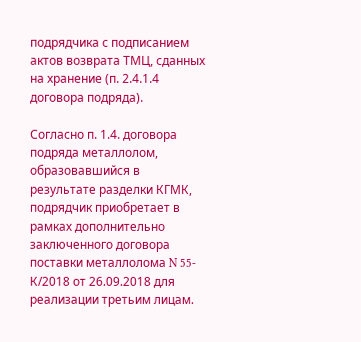подрядчика с подписанием актов возврата ТМЦ, сданных на хранение (п. 2.4.1.4 договора подряда).

Согласно п. 1.4. договора подряда металлолом, образовавшийся в результате разделки КГМК, подрядчик приобретает в рамках дополнительно заключенного договора поставки металлолома N 55-К/2018 от 26.09.2018 для реализации третьим лицам.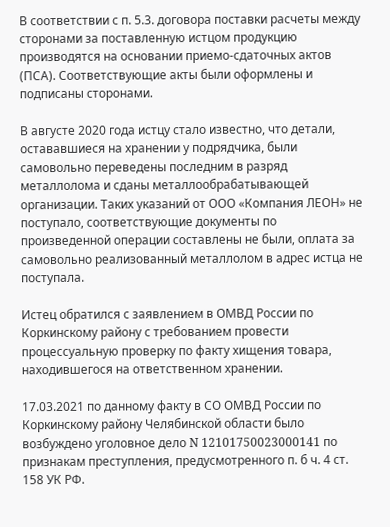В соответствии с п. 5.3. договора поставки расчеты между сторонами за поставленную истцом продукцию производятся на основании приемо-сдаточных актов (ПСА). Соответствующие акты были оформлены и подписаны сторонами.

В августе 2020 года истцу стало известно, что детали, остававшиеся на хранении у подрядчика, были самовольно переведены последним в разряд металлолома и сданы металлообрабатывающей организации. Таких указаний от ООО «Компания ЛЕОН» не поступало, соответствующие документы по произведенной операции составлены не были, оплата за самовольно реализованный металлолом в адрес истца не поступала.

Истец обратился с заявлением в ОМВД России по Коркинскому району с требованием провести процессуальную проверку по факту хищения товара, находившегося на ответственном хранении.

17.03.2021 по данному факту в СО ОМВД России по Коркинскому району Челябинской области было возбуждено уголовное дело N 12101750023000141 по признакам преступления, предусмотренного п. б ч. 4 ст. 158 УК РФ.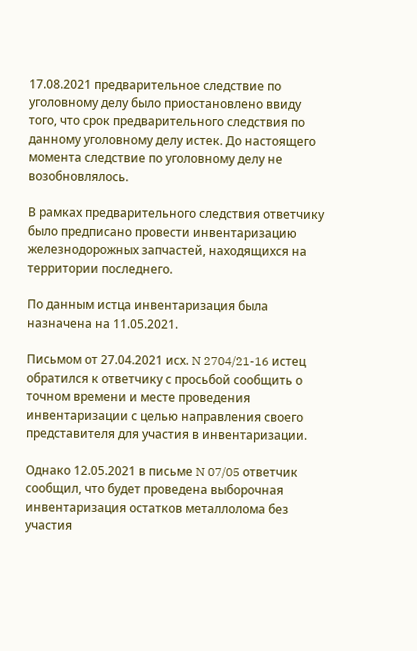17.08.2021 предварительное следствие по уголовному делу было приостановлено ввиду того, что срок предварительного следствия по данному уголовному делу истек. До настоящего момента следствие по уголовному делу не возобновлялось.

В рамках предварительного следствия ответчику было предписано провести инвентаризацию железнодорожных запчастей, находящихся на территории последнего.

По данным истца инвентаризация была назначена на 11.05.2021.

Письмом от 27.04.2021 исх. N 2704/21-16 истец обратился к ответчику с просьбой сообщить о точном времени и месте проведения инвентаризации с целью направления своего представителя для участия в инвентаризации.

Однако 12.05.2021 в письме N 07/05 ответчик сообщил, что будет проведена выборочная инвентаризация остатков металлолома без участия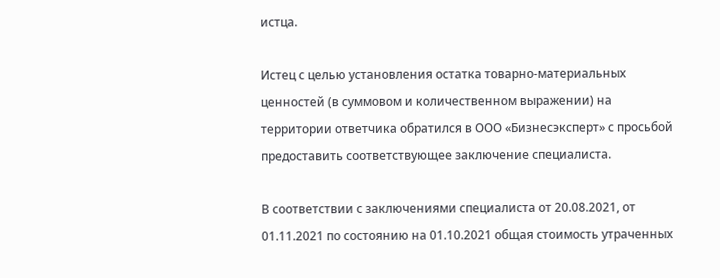истца.

Истец с целью установления остатка товарно-материальных ценностей (в суммовом и количественном выражении) на территории ответчика обратился в ООО «Бизнесэксперт» с просьбой предоставить соответствующее заключение специалиста.

В соответствии с заключениями специалиста от 20.08.2021, от 01.11.2021 по состоянию на 01.10.2021 общая стоимость утраченных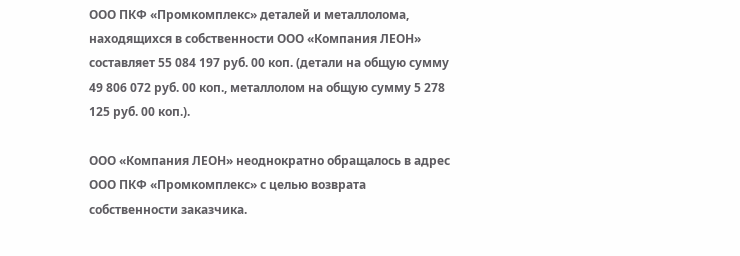ООО ПКФ «Промкомплекс» деталей и металлолома, находящихся в собственности ООО «Компания ЛЕОН» составляет 55 084 197 руб. 00 коп. (детали на общую сумму 49 806 072 руб. 00 коп., металлолом на общую сумму 5 278 125 руб. 00 коп.).

ООО «Компания ЛЕОН» неоднократно обращалось в адрес ООО ПКФ «Промкомплекс» с целью возврата собственности заказчика.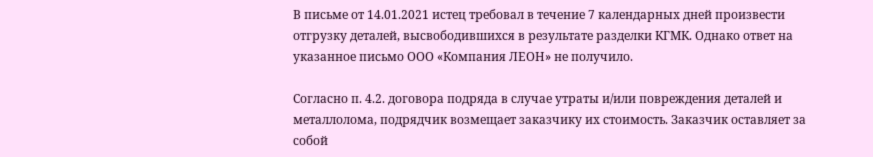В письме от 14.01.2021 истец требовал в течение 7 календарных дней произвести отгрузку деталей, высвободившихся в результате разделки КГМК. Однако ответ на указанное письмо ООО «Компания ЛЕОН» не получило.

Согласно п. 4.2. договора подряда в случае утраты и/или повреждения деталей и металлолома, подрядчик возмещает заказчику их стоимость. Заказчик оставляет за собой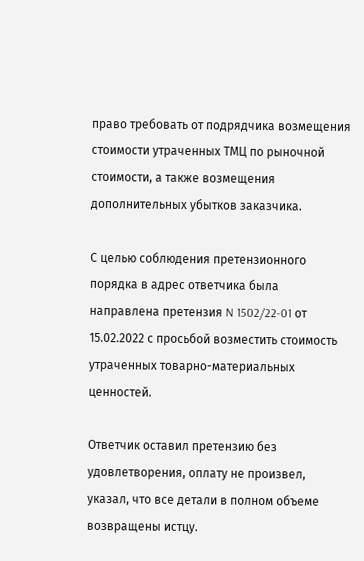право требовать от подрядчика возмещения стоимости утраченных ТМЦ по рыночной стоимости, а также возмещения дополнительных убытков заказчика.

С целью соблюдения претензионного порядка в адрес ответчика была направлена претензия N 1502/22-01 от 15.02.2022 с просьбой возместить стоимость утраченных товарно-материальных ценностей.

Ответчик оставил претензию без удовлетворения, оплату не произвел, указал, что все детали в полном объеме возвращены истцу.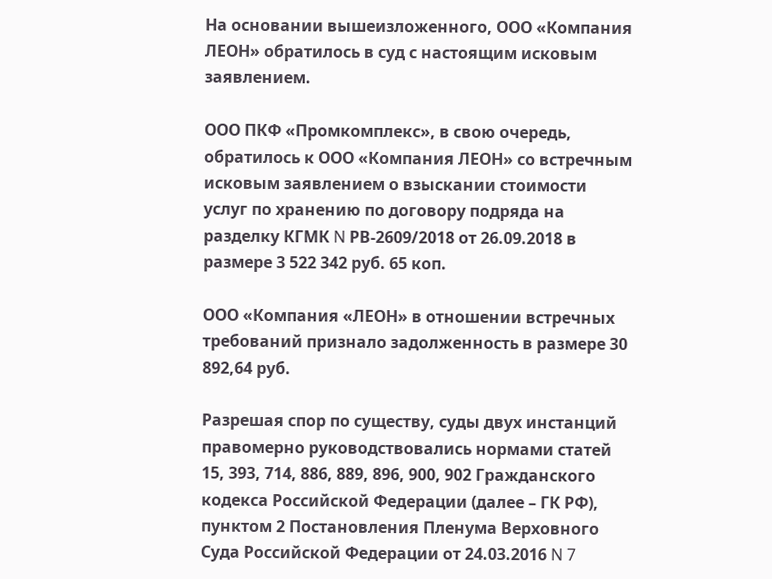На основании вышеизложенного, ООО «Компания ЛЕОН» обратилось в суд с настоящим исковым заявлением.

ООО ПКФ «Промкомплекс», в свою очередь, обратилось к ООО «Компания ЛЕОН» со встречным исковым заявлением о взыскании стоимости услуг по хранению по договору подряда на разделку КГМК N РВ-2609/2018 от 26.09.2018 в размере 3 522 342 руб. 65 коп.

ООО «Компания «ЛЕОН» в отношении встречных требований признало задолженность в размере 30 892,64 руб.

Разрешая спор по существу, суды двух инстанций правомерно руководствовались нормами статей 15, 393, 714, 886, 889, 896, 900, 902 Гражданского кодекса Российской Федерации (далее – ГК РФ), пунктом 2 Постановления Пленума Верховного Суда Российской Федерации от 24.03.2016 N 7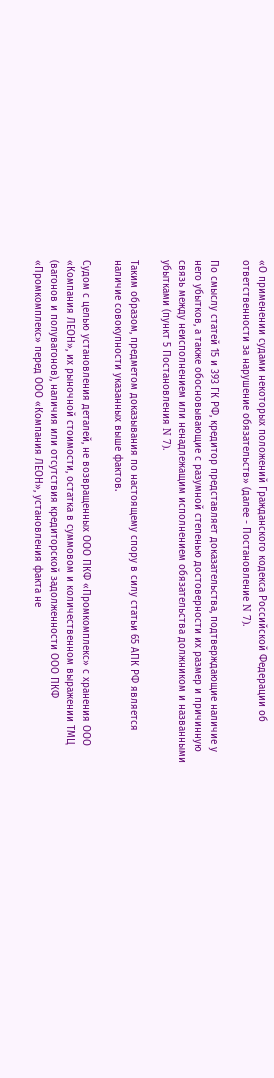«О применении судами некоторых положений Гражданского кодекса Российской Федерации об ответственности за нарушение обязательств» (далее - Постановление N 7).

По смыслу статей 15 и 393 ГК РФ, кредитор представляет доказательства, подтверждающие наличие у него убытков, а также обосновывающие с разумной степенью достоверности их размер и причинную связь между неисполнением или ненадлежащим исполнением обязательства должником и названными убытками (пункт 5 Постановления N 7).

Таким образом, предметом доказывания по настоящему спору в силу статьи 65 АПК РФ является наличие совокупности указанных выше фактов.

Судом с целью установления деталей, не возвращенных ООО ПКФ «Промкомплекс» с хранения ООО «Компания ЛЕОН», их рыночной стоимости, остатка в суммовом и количественном выражении ТМЦ (вагонов и полувагонов), наличия или отсутствия кредиторской задолженности ООО ПКФ «Промкомплекс» перед ООО «Компания ЛЕОН», установления факта не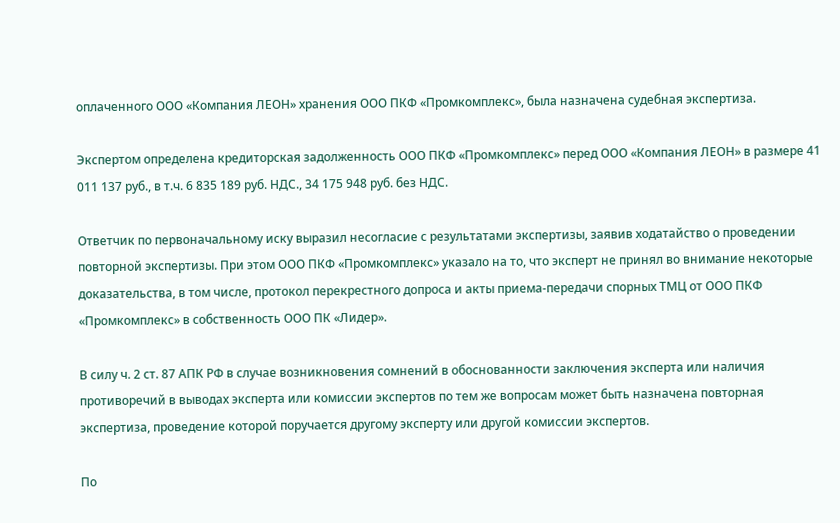оплаченного ООО «Компания ЛЕОН» хранения ООО ПКФ «Промкомплекс», была назначена судебная экспертиза.

Экспертом определена кредиторская задолженность ООО ПКФ «Промкомплекс» перед ООО «Компания ЛЕОН» в размере 41 011 137 руб., в т.ч. 6 835 189 руб. НДС., 34 175 948 руб. без НДС.

Ответчик по первоначальному иску выразил несогласие с результатами экспертизы, заявив ходатайство о проведении повторной экспертизы. При этом ООО ПКФ «Промкомплекс» указало на то, что эксперт не принял во внимание некоторые доказательства, в том числе, протокол перекрестного допроса и акты приема-передачи спорных ТМЦ от ООО ПКФ «Промкомплекс» в собственность ООО ПК «Лидер».

В силу ч. 2 ст. 87 АПК РФ в случае возникновения сомнений в обоснованности заключения эксперта или наличия противоречий в выводах эксперта или комиссии экспертов по тем же вопросам может быть назначена повторная экспертиза, проведение которой поручается другому эксперту или другой комиссии экспертов.

По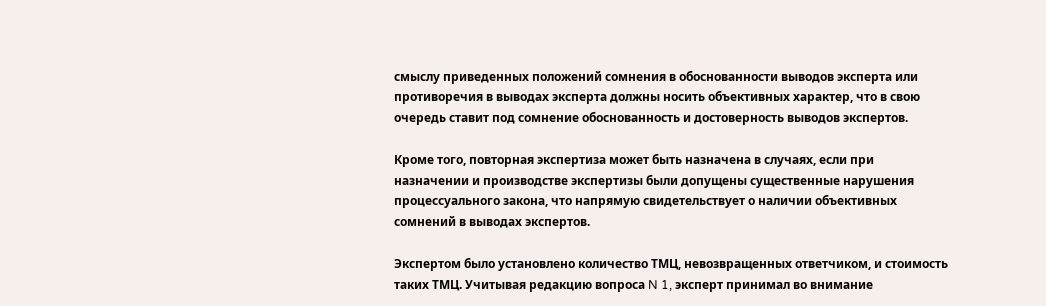смыслу приведенных положений сомнения в обоснованности выводов эксперта или противоречия в выводах эксперта должны носить объективных характер, что в свою очередь ставит под сомнение обоснованность и достоверность выводов экспертов.

Кроме того, повторная экспертиза может быть назначена в случаях, если при назначении и производстве экспертизы были допущены существенные нарушения процессуального закона, что напрямую свидетельствует о наличии объективных сомнений в выводах экспертов.

Экспертом было установлено количество ТМЦ, невозвращенных ответчиком, и стоимость таких ТМЦ. Учитывая редакцию вопроса N 1, эксперт принимал во внимание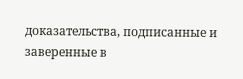доказательства, подписанные и заверенные в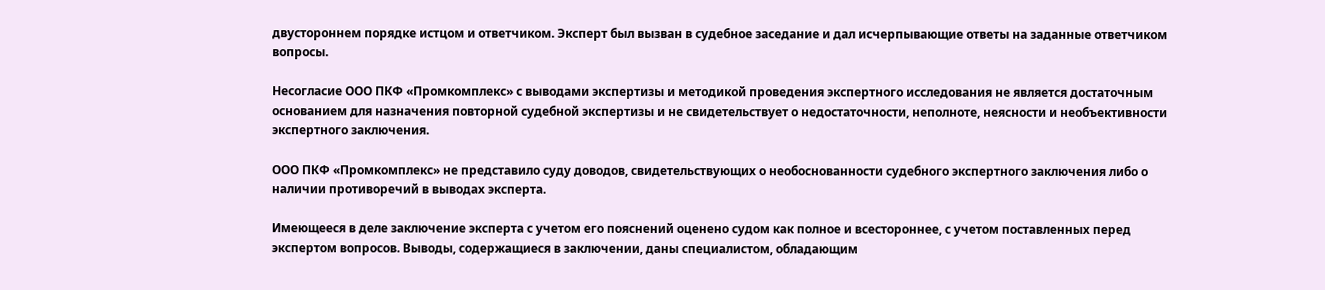двустороннем порядке истцом и ответчиком. Эксперт был вызван в судебное заседание и дал исчерпывающие ответы на заданные ответчиком вопросы.

Несогласие ООО ПКФ «Промкомплекс» с выводами экспертизы и методикой проведения экспертного исследования не является достаточным основанием для назначения повторной судебной экспертизы и не свидетельствует о недостаточности, неполноте, неясности и необъективности экспертного заключения.

ООО ПКФ «Промкомплекс» не представило суду доводов, свидетельствующих о необоснованности судебного экспертного заключения либо о наличии противоречий в выводах эксперта.

Имеющееся в деле заключение эксперта с учетом его пояснений оценено судом как полное и всестороннее, с учетом поставленных перед экспертом вопросов. Выводы, содержащиеся в заключении, даны специалистом, обладающим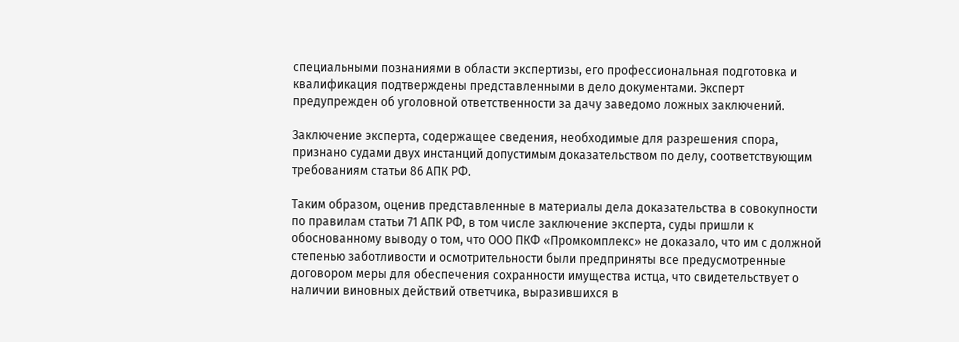специальными познаниями в области экспертизы, его профессиональная подготовка и квалификация подтверждены представленными в дело документами. Эксперт предупрежден об уголовной ответственности за дачу заведомо ложных заключений.

Заключение эксперта, содержащее сведения, необходимые для разрешения спора, признано судами двух инстанций допустимым доказательством по делу, соответствующим требованиям статьи 86 АПК РФ.

Таким образом, оценив представленные в материалы дела доказательства в совокупности по правилам статьи 71 АПК РФ, в том числе заключение эксперта, суды пришли к обоснованному выводу о том, что ООО ПКФ «Промкомплекс» не доказало, что им с должной степенью заботливости и осмотрительности были предприняты все предусмотренные договором меры для обеспечения сохранности имущества истца, что свидетельствует о наличии виновных действий ответчика, выразившихся в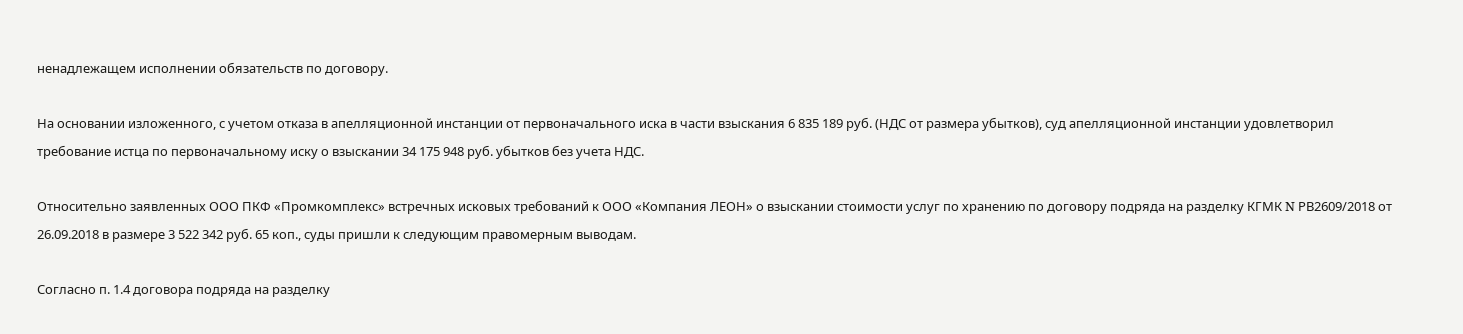ненадлежащем исполнении обязательств по договору.

На основании изложенного, с учетом отказа в апелляционной инстанции от первоначального иска в части взыскания 6 835 189 руб. (НДС от размера убытков), суд апелляционной инстанции удовлетворил требование истца по первоначальному иску о взыскании 34 175 948 руб. убытков без учета НДС.

Относительно заявленных ООО ПКФ «Промкомплекс» встречных исковых требований к ООО «Компания ЛЕОН» о взыскании стоимости услуг по хранению по договору подряда на разделку КГМК N РВ2609/2018 от 26.09.2018 в размере 3 522 342 руб. 65 коп., суды пришли к следующим правомерным выводам.

Согласно п. 1.4 договора подряда на разделку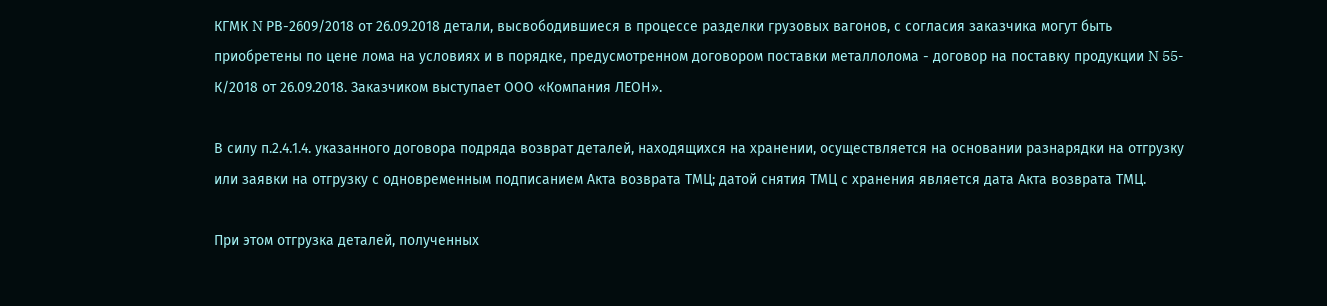КГМК N РВ-2609/2018 от 26.09.2018 детали, высвободившиеся в процессе разделки грузовых вагонов, с согласия заказчика могут быть приобретены по цене лома на условиях и в порядке, предусмотренном договором поставки металлолома - договор на поставку продукции N 55-К/2018 от 26.09.2018. Заказчиком выступает ООО «Компания ЛЕОН».

В силу п.2.4.1.4. указанного договора подряда возврат деталей, находящихся на хранении, осуществляется на основании разнарядки на отгрузку или заявки на отгрузку с одновременным подписанием Акта возврата ТМЦ; датой снятия ТМЦ с хранения является дата Акта возврата ТМЦ.

При этом отгрузка деталей, полученных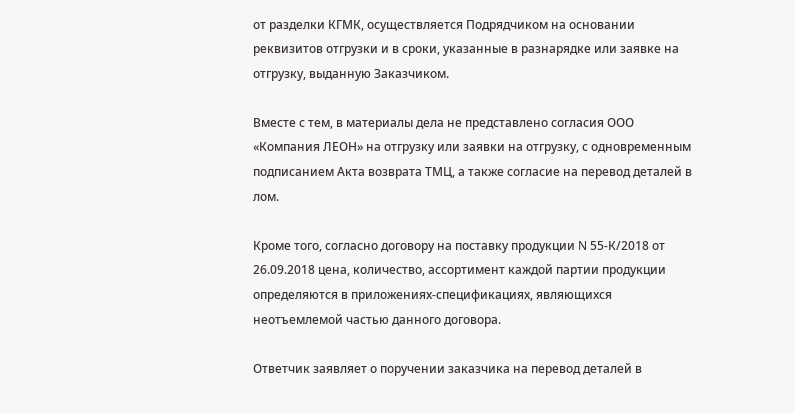от разделки КГМК, осуществляется Подрядчиком на основании реквизитов отгрузки и в сроки, указанные в разнарядке или заявке на отгрузку, выданную Заказчиком.

Вместе с тем, в материалы дела не представлено согласия ООО «Компания ЛЕОН» на отгрузку или заявки на отгрузку, с одновременным подписанием Акта возврата ТМЦ, а также согласие на перевод деталей в лом.

Кроме того, согласно договору на поставку продукции N 55-К/2018 от 26.09.2018 цена, количество, ассортимент каждой партии продукции определяются в приложениях-спецификациях, являющихся неотъемлемой частью данного договора.

Ответчик заявляет о поручении заказчика на перевод деталей в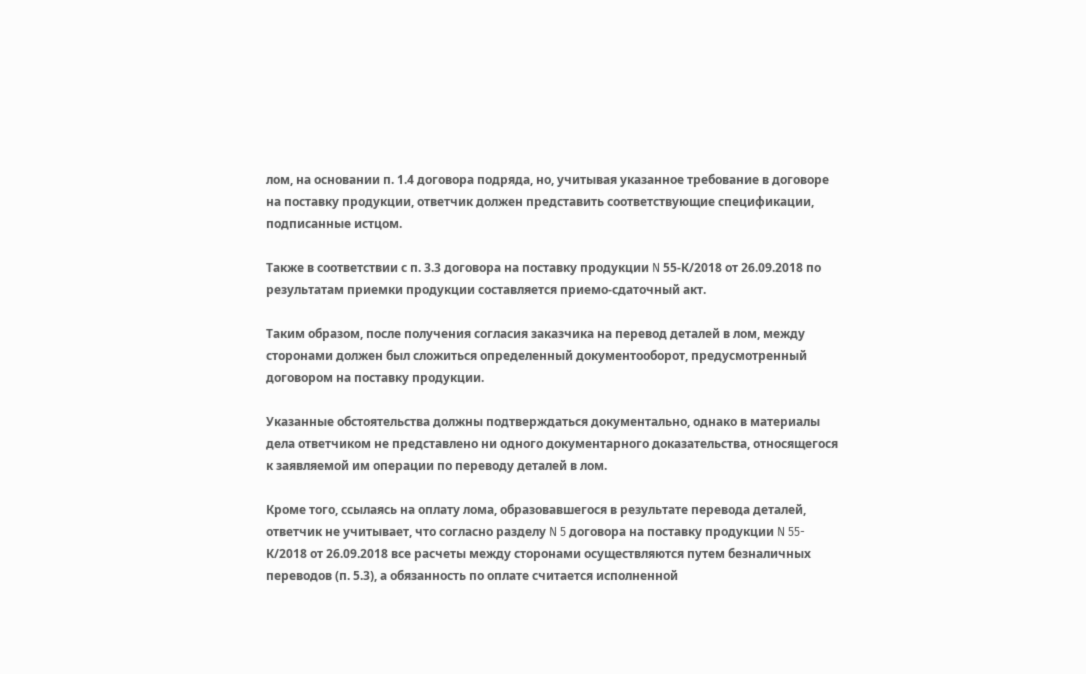лом, на основании п. 1.4 договора подряда, но, учитывая указанное требование в договоре на поставку продукции, ответчик должен представить соответствующие спецификации, подписанные истцом.

Также в соответствии с п. 3.3 договора на поставку продукции N 55-К/2018 от 26.09.2018 по результатам приемки продукции составляется приемо-сдаточный акт.

Таким образом, после получения согласия заказчика на перевод деталей в лом, между сторонами должен был сложиться определенный документооборот, предусмотренный договором на поставку продукции.

Указанные обстоятельства должны подтверждаться документально, однако в материалы дела ответчиком не представлено ни одного документарного доказательства, относящегося к заявляемой им операции по переводу деталей в лом.

Кроме того, ссылаясь на оплату лома, образовавшегося в результате перевода деталей, ответчик не учитывает, что согласно разделу N 5 договора на поставку продукции N 55-К/2018 от 26.09.2018 все расчеты между сторонами осуществляются путем безналичных переводов (п. 5.3), а обязанность по оплате считается исполненной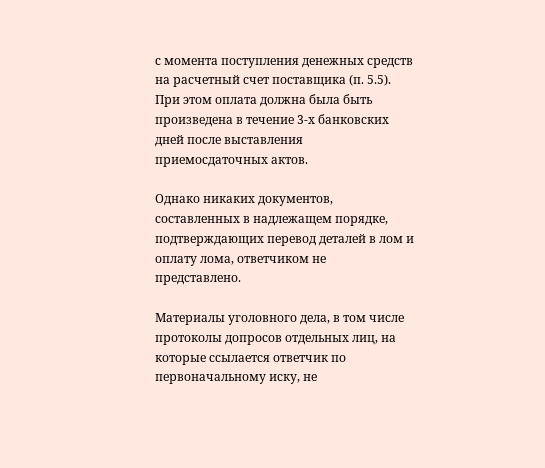с момента поступления денежных средств на расчетный счет поставщика (п. 5.5). При этом оплата должна была быть произведена в течение 3-х банковских дней после выставления приемосдаточных актов.

Однако никаких документов, составленных в надлежащем порядке, подтверждающих перевод деталей в лом и оплату лома, ответчиком не представлено.

Материалы уголовного дела, в том числе протоколы допросов отдельных лиц, на которые ссылается ответчик по первоначальному иску, не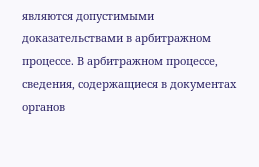являются допустимыми доказательствами в арбитражном процессе. В арбитражном процессе, сведения, содержащиеся в документах органов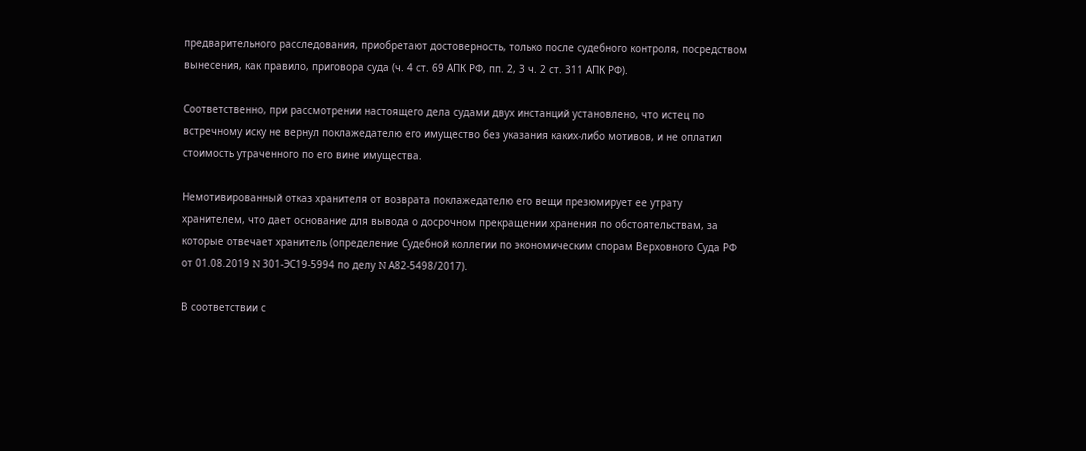предварительного расследования, приобретают достоверность, только после судебного контроля, посредством вынесения, как правило, приговора суда (ч. 4 ст. 69 АПК РФ, пп. 2, 3 ч. 2 ст. 311 АПК РФ).

Соответственно, при рассмотрении настоящего дела судами двух инстанций установлено, что истец по встречному иску не вернул поклажедателю его имущество без указания каких-либо мотивов, и не оплатил стоимость утраченного по его вине имущества.

Немотивированный отказ хранителя от возврата поклажедателю его вещи презюмирует ее утрату хранителем, что дает основание для вывода о досрочном прекращении хранения по обстоятельствам, за которые отвечает хранитель (определение Судебной коллегии по экономическим спорам Верховного Суда РФ от 01.08.2019 N 301-ЭС19-5994 по делу N А82-5498/2017).

В соответствии с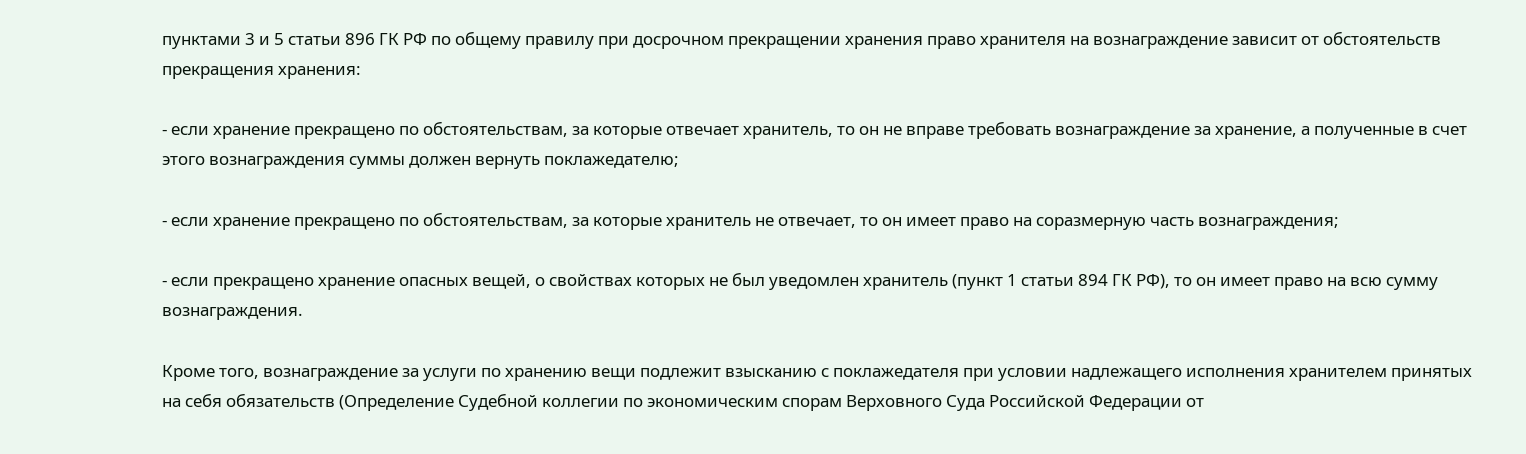пунктами 3 и 5 статьи 896 ГК РФ по общему правилу при досрочном прекращении хранения право хранителя на вознаграждение зависит от обстоятельств прекращения хранения:

- если хранение прекращено по обстоятельствам, за которые отвечает хранитель, то он не вправе требовать вознаграждение за хранение, а полученные в счет этого вознаграждения суммы должен вернуть поклажедателю;

- если хранение прекращено по обстоятельствам, за которые хранитель не отвечает, то он имеет право на соразмерную часть вознаграждения;

- если прекращено хранение опасных вещей, о свойствах которых не был уведомлен хранитель (пункт 1 статьи 894 ГК РФ), то он имеет право на всю сумму вознаграждения.

Кроме того, вознаграждение за услуги по хранению вещи подлежит взысканию с поклажедателя при условии надлежащего исполнения хранителем принятых на себя обязательств (Определение Судебной коллегии по экономическим спорам Верховного Суда Российской Федерации от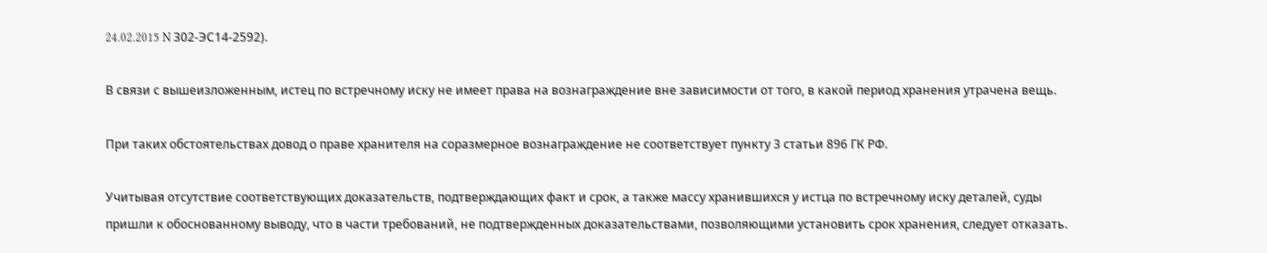24.02.2015 N 302-ЭС14-2592).

В связи с вышеизложенным, истец по встречному иску не имеет права на вознаграждение вне зависимости от того, в какой период хранения утрачена вещь.

При таких обстоятельствах довод о праве хранителя на соразмерное вознаграждение не соответствует пункту 3 статьи 896 ГК РФ.

Учитывая отсутствие соответствующих доказательств, подтверждающих факт и срок, а также массу хранившихся у истца по встречному иску деталей, суды пришли к обоснованному выводу, что в части требований, не подтвержденных доказательствами, позволяющими установить срок хранения, следует отказать.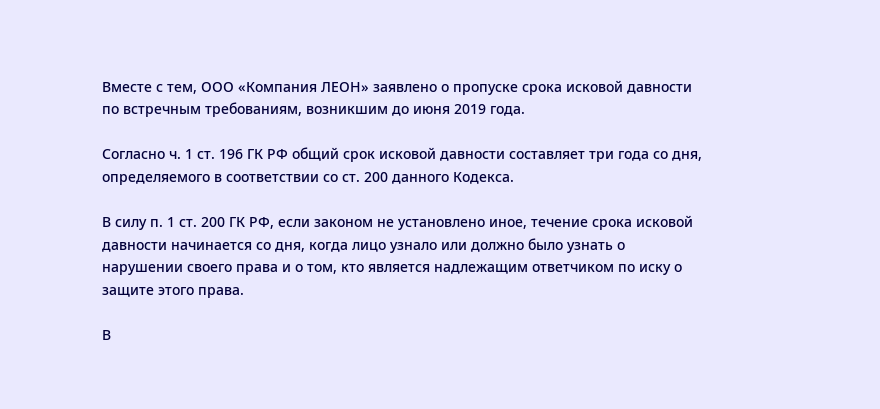Вместе с тем, ООО «Компания ЛЕОН» заявлено о пропуске срока исковой давности по встречным требованиям, возникшим до июня 2019 года.

Согласно ч. 1 ст. 196 ГК РФ общий срок исковой давности составляет три года со дня, определяемого в соответствии со ст. 200 данного Кодекса.

В силу п. 1 ст. 200 ГК РФ, если законом не установлено иное, течение срока исковой давности начинается со дня, когда лицо узнало или должно было узнать о нарушении своего права и о том, кто является надлежащим ответчиком по иску о защите этого права.

В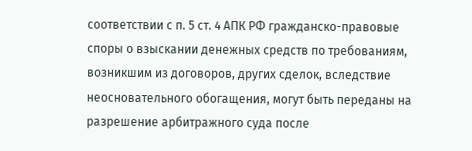соответствии с п. 5 ст. 4 АПК РФ гражданско-правовые споры о взыскании денежных средств по требованиям, возникшим из договоров, других сделок, вследствие неосновательного обогащения, могут быть переданы на разрешение арбитражного суда после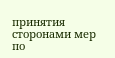принятия сторонами мер по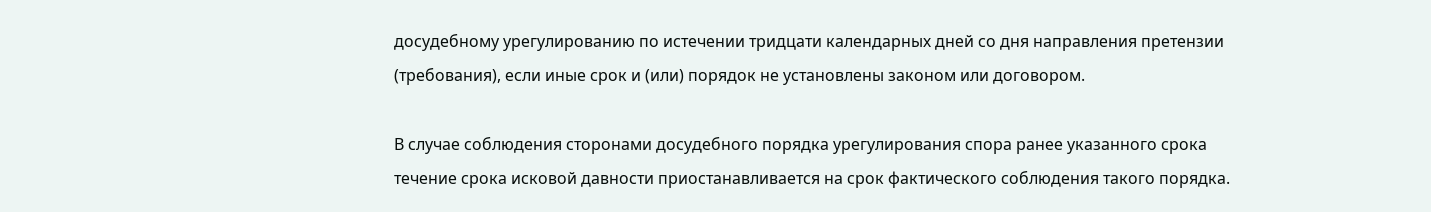досудебному урегулированию по истечении тридцати календарных дней со дня направления претензии (требования), если иные срок и (или) порядок не установлены законом или договором.

В случае соблюдения сторонами досудебного порядка урегулирования спора ранее указанного срока течение срока исковой давности приостанавливается на срок фактического соблюдения такого порядка.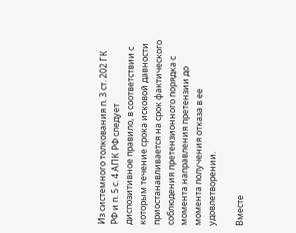Из системного толкования п. 3 ст. 202 ГК РФ и п. 5 с. 4 АПК РФ следует диспозитивное правило, в соответствии с которым течение срока исковой давности приостанавливается на срок фактического соблюдения претензионного порядка с момента направления претензии до момента получения отказа в ее удовлетворении.

Вместе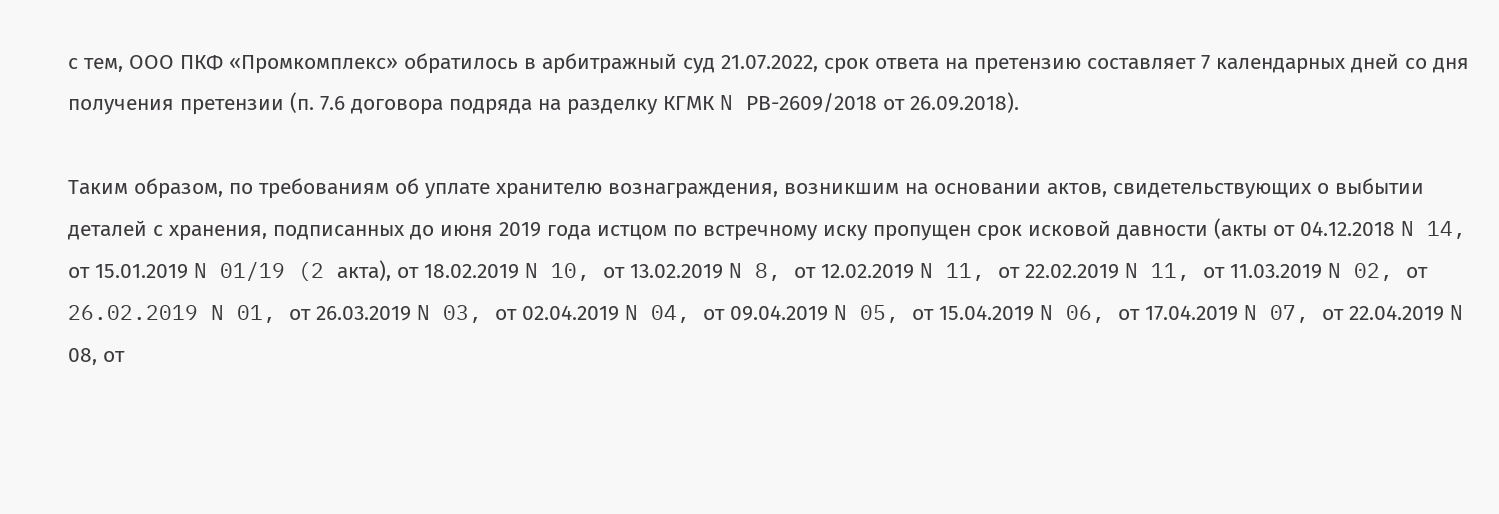с тем, ООО ПКФ «Промкомплекс» обратилось в арбитражный суд 21.07.2022, срок ответа на претензию составляет 7 календарных дней со дня получения претензии (п. 7.6 договора подряда на разделку КГМК N РВ-2609/2018 от 26.09.2018).

Таким образом, по требованиям об уплате хранителю вознаграждения, возникшим на основании актов, свидетельствующих о выбытии деталей с хранения, подписанных до июня 2019 года истцом по встречному иску пропущен срок исковой давности (акты от 04.12.2018 N 14, от 15.01.2019 N 01/19 (2 акта), от 18.02.2019 N 10, от 13.02.2019 N 8, от 12.02.2019 N 11, от 22.02.2019 N 11, от 11.03.2019 N 02, от 26.02.2019 N 01, от 26.03.2019 N 03, от 02.04.2019 N 04, от 09.04.2019 N 05, от 15.04.2019 N 06, от 17.04.2019 N 07, от 22.04.2019 N 08, от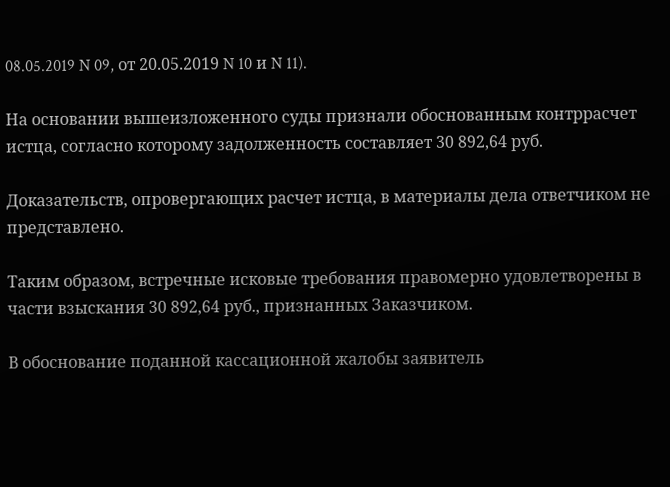08.05.2019 N 09, от 20.05.2019 N 10 и N 11).

На основании вышеизложенного суды признали обоснованным контррасчет истца, согласно которому задолженность составляет 30 892,64 руб.

Доказательств, опровергающих расчет истца, в материалы дела ответчиком не представлено.

Таким образом, встречные исковые требования правомерно удовлетворены в части взыскания 30 892,64 руб., признанных Заказчиком.

В обоснование поданной кассационной жалобы заявитель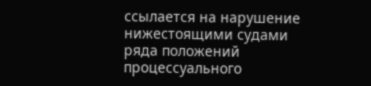ссылается на нарушение нижестоящими судами ряда положений процессуального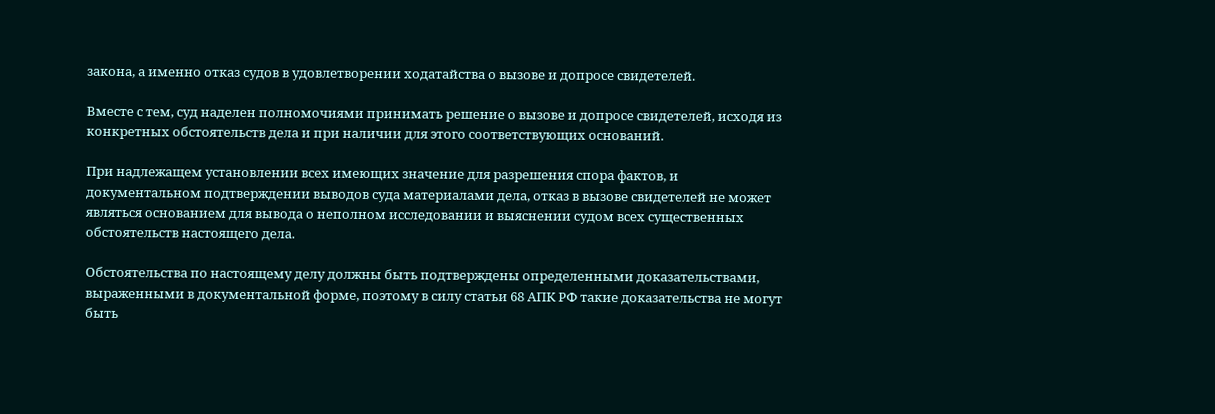закона, а именно отказ судов в удовлетворении ходатайства о вызове и допросе свидетелей.

Вместе с тем, суд наделен полномочиями принимать решение о вызове и допросе свидетелей, исходя из конкретных обстоятельств дела и при наличии для этого соответствующих оснований.

При надлежащем установлении всех имеющих значение для разрешения спора фактов, и документальном подтверждении выводов суда материалами дела, отказ в вызове свидетелей не может являться основанием для вывода о неполном исследовании и выяснении судом всех существенных обстоятельств настоящего дела.

Обстоятельства по настоящему делу должны быть подтверждены определенными доказательствами, выраженными в документальной форме, поэтому в силу статьи 68 АПК РФ такие доказательства не могут быть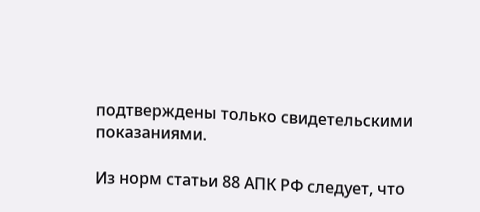подтверждены только свидетельскими показаниями.

Из норм статьи 88 АПК РФ следует, что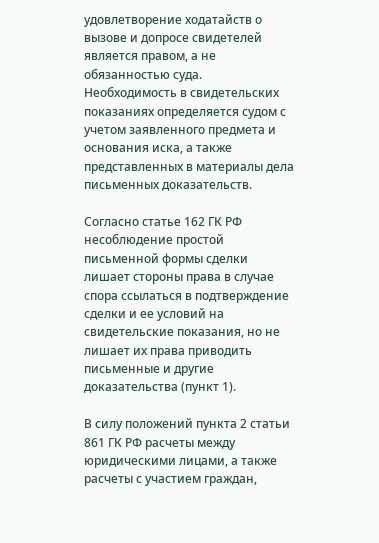удовлетворение ходатайств о вызове и допросе свидетелей является правом, а не обязанностью суда. Необходимость в свидетельских показаниях определяется судом с учетом заявленного предмета и основания иска, а также представленных в материалы дела письменных доказательств.

Согласно статье 162 ГК РФ несоблюдение простой письменной формы сделки лишает стороны права в случае спора ссылаться в подтверждение сделки и ее условий на свидетельские показания, но не лишает их права приводить письменные и другие доказательства (пункт 1).

В силу положений пункта 2 статьи 861 ГК РФ расчеты между юридическими лицами, а также расчеты с участием граждан,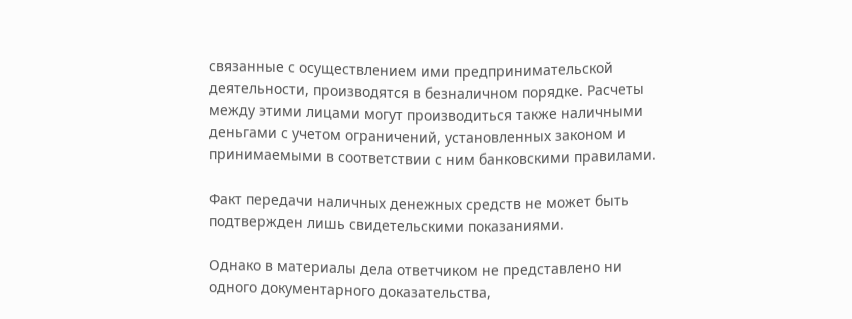связанные с осуществлением ими предпринимательской деятельности, производятся в безналичном порядке. Расчеты между этими лицами могут производиться также наличными деньгами с учетом ограничений, установленных законом и принимаемыми в соответствии с ним банковскими правилами.

Факт передачи наличных денежных средств не может быть подтвержден лишь свидетельскими показаниями.

Однако в материалы дела ответчиком не представлено ни одного документарного доказательства,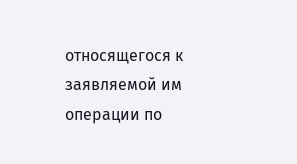относящегося к заявляемой им операции по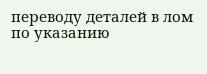переводу деталей в лом по указанию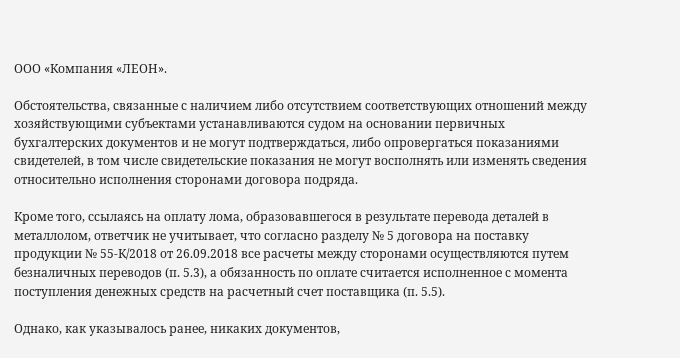ООО «Компания «ЛЕОН».

Обстоятельства, связанные с наличием либо отсутствием соответствующих отношений между хозяйствующими субъектами устанавливаются судом на основании первичных бухгалтерских документов и не могут подтверждаться, либо опровергаться показаниями свидетелей, в том числе свидетельские показания не могут восполнять или изменять сведения относительно исполнения сторонами договора подряда.

Кроме того, ссылаясь на оплату лома, образовавшегося в результате перевода деталей в металлолом, ответчик не учитывает, что согласно разделу № 5 договора на поставку продукции № 55-К/2018 от 26.09.2018 все расчеты между сторонами осуществляются путем безналичных переводов (п. 5.3), а обязанность по оплате считается исполненное с момента поступления денежных средств на расчетный счет поставщика (п. 5.5).

Однако, как указывалось ранее, никаких документов,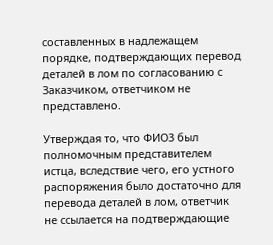составленных в надлежащем порядке, подтверждающих перевод деталей в лом по согласованию с Заказчиком, ответчиком не представлено.

Утверждая то, что ФИО3 был полномочным представителем истца, вследствие чего, его устного распоряжения было достаточно для перевода деталей в лом, ответчик не ссылается на подтверждающие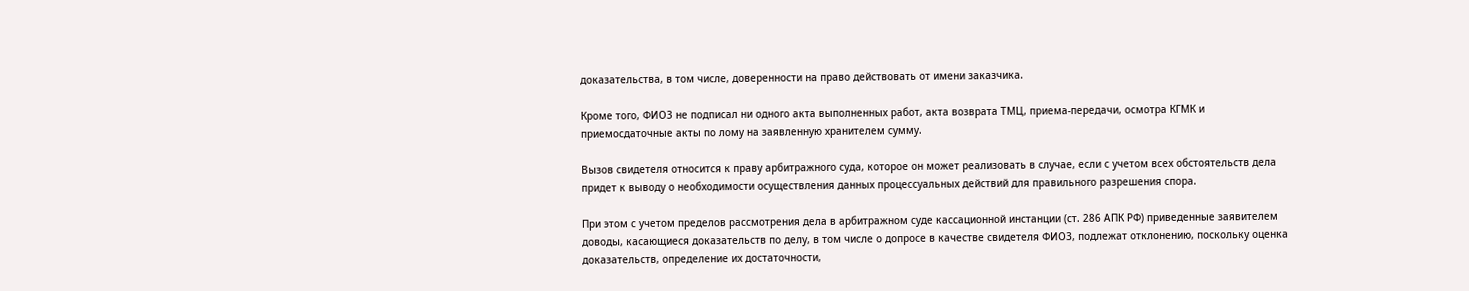доказательства, в том числе, доверенности на право действовать от имени заказчика.

Кроме того, ФИО3 не подписал ни одного акта выполненных работ, акта возврата ТМЦ, приема-передачи, осмотра КГМК и приемосдаточные акты по лому на заявленную хранителем сумму.

Вызов свидетеля относится к праву арбитражного суда, которое он может реализовать в случае, если с учетом всех обстоятельств дела придет к выводу о необходимости осуществления данных процессуальных действий для правильного разрешения спора.

При этом с учетом пределов рассмотрения дела в арбитражном суде кассационной инстанции (ст. 286 АПК РФ) приведенные заявителем доводы, касающиеся доказательств по делу, в том числе о допросе в качестве свидетеля ФИО3, подлежат отклонению, поскольку оценка доказательств, определение их достаточности,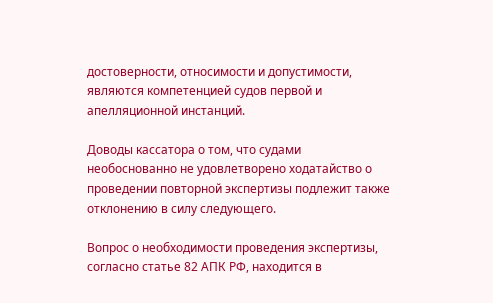достоверности, относимости и допустимости, являются компетенцией судов первой и апелляционной инстанций.

Доводы кассатора о том, что судами необоснованно не удовлетворено ходатайство о проведении повторной экспертизы подлежит также отклонению в силу следующего.

Вопрос о необходимости проведения экспертизы, согласно статье 82 АПК РФ, находится в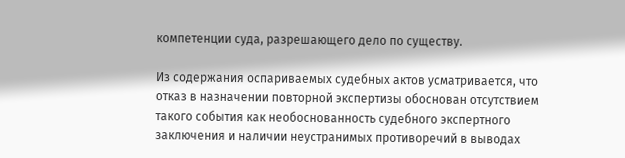компетенции суда, разрешающего дело по существу.

Из содержания оспариваемых судебных актов усматривается, что отказ в назначении повторной экспертизы обоснован отсутствием такого события как необоснованность судебного экспертного заключения и наличии неустранимых противоречий в выводах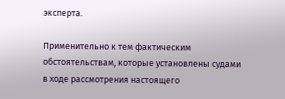эксперта.

Применительно к тем фактическим обстоятельствам, которые установлены судами в ходе рассмотрения настоящего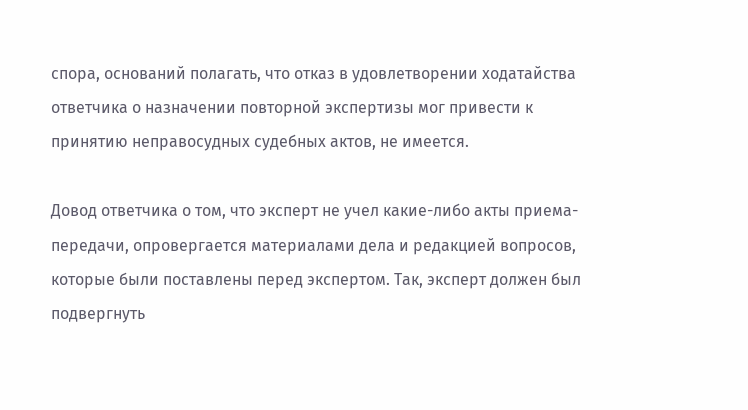спора, оснований полагать, что отказ в удовлетворении ходатайства ответчика о назначении повторной экспертизы мог привести к принятию неправосудных судебных актов, не имеется.

Довод ответчика о том, что эксперт не учел какие-либо акты приема-передачи, опровергается материалами дела и редакцией вопросов, которые были поставлены перед экспертом. Так, эксперт должен был подвергнуть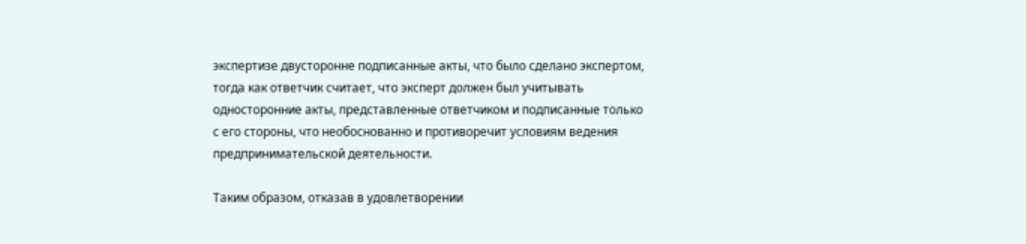экспертизе двусторонне подписанные акты, что было сделано экспертом, тогда как ответчик считает, что эксперт должен был учитывать односторонние акты, представленные ответчиком и подписанные только с его стороны, что необоснованно и противоречит условиям ведения предпринимательской деятельности.

Таким образом, отказав в удовлетворении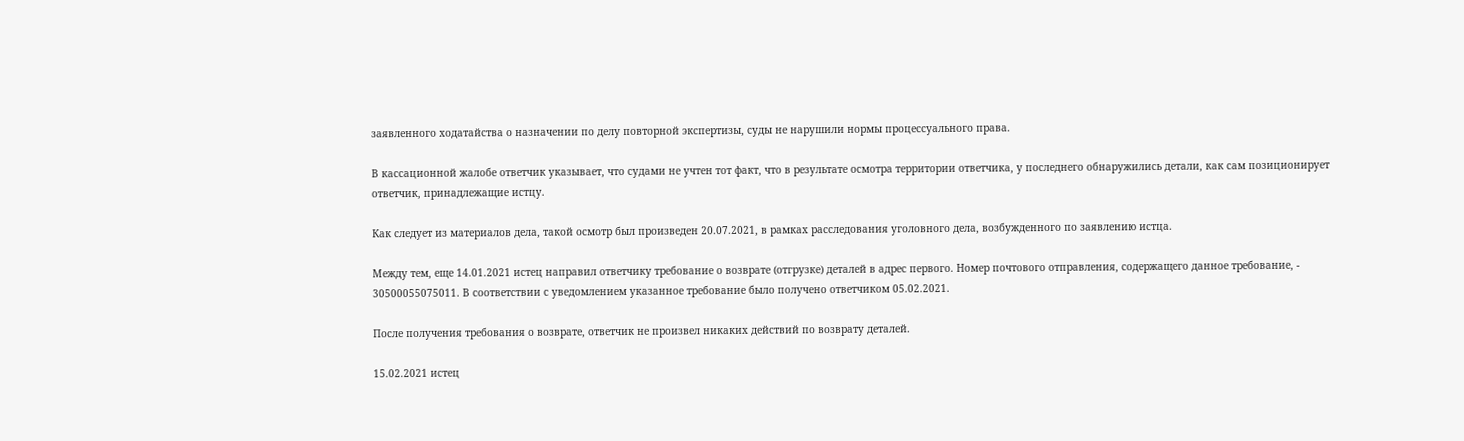заявленного ходатайства о назначении по делу повторной экспертизы, суды не нарушили нормы процессуального права.

В кассационной жалобе ответчик указывает, что судами не учтен тот факт, что в результате осмотра территории ответчика, у последнего обнаружились детали, как сам позиционирует ответчик, принадлежащие истцу.

Как следует из материалов дела, такой осмотр был произведен 20.07.2021, в рамках расследования уголовного дела, возбужденного по заявлению истца.

Между тем, еще 14.01.2021 истец направил ответчику требование о возврате (отгрузке) деталей в адрес первого. Номер почтового отправления, содержащего данное требование, - 30500055075011. В соответствии с уведомлением указанное требование было получено ответчиком 05.02.2021.

После получения требования о возврате, ответчик не произвел никаких действий по возврату деталей.

15.02.2021 истец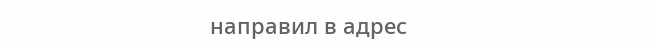направил в адрес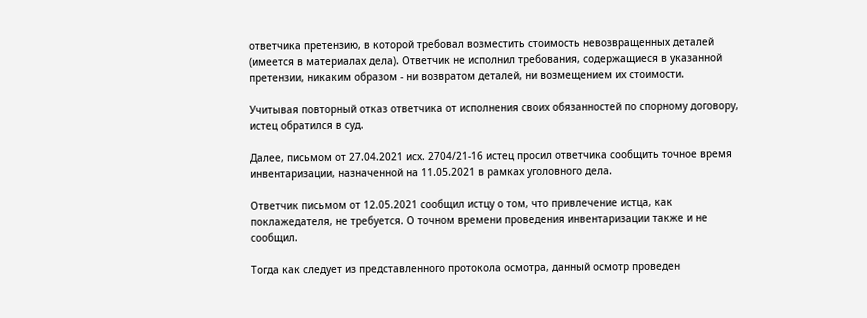ответчика претензию, в которой требовал возместить стоимость невозвращенных деталей (имеется в материалах дела). Ответчик не исполнил требования, содержащиеся в указанной претензии, никаким образом - ни возвратом деталей, ни возмещением их стоимости.

Учитывая повторный отказ ответчика от исполнения своих обязанностей по спорному договору, истец обратился в суд.

Далее, письмом от 27.04.2021 исх. 2704/21-16 истец просил ответчика сообщить точное время инвентаризации, назначенной на 11.05.2021 в рамках уголовного дела.

Ответчик письмом от 12.05.2021 сообщил истцу о том, что привлечение истца, как поклажедателя, не требуется. О точном времени проведения инвентаризации также и не сообщил.

Тогда как следует из представленного протокола осмотра, данный осмотр проведен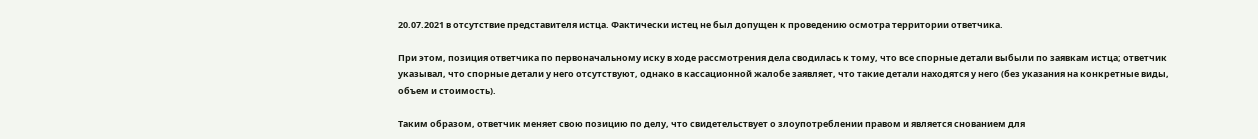20.07.2021 в отсутствие представителя истца. Фактически истец не был допущен к проведению осмотра территории ответчика.

При этом, позиция ответчика по первоначальному иску в ходе рассмотрения дела сводилась к тому, что все спорные детали выбыли по заявкам истца; ответчик указывал, что спорные детали у него отсутствуют, однако в кассационной жалобе заявляет, что такие детали находятся у него (без указания на конкретные виды, объем и стоимость).

Таким образом, ответчик меняет свою позицию по делу, что свидетельствует о злоупотреблении правом и является снованием для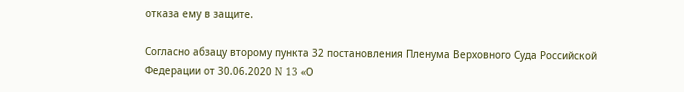отказа ему в защите.

Согласно абзацу второму пункта 32 постановления Пленума Верховного Суда Российской Федерации от 30.06.2020 N 13 «О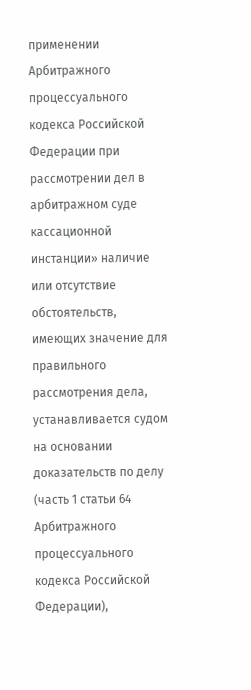применении Арбитражного процессуального кодекса Российской Федерации при рассмотрении дел в арбитражном суде кассационной инстанции» наличие или отсутствие обстоятельств, имеющих значение для правильного рассмотрения дела, устанавливается судом на основании доказательств по делу (часть 1 статьи 64 Арбитражного процессуального кодекса Российской Федерации),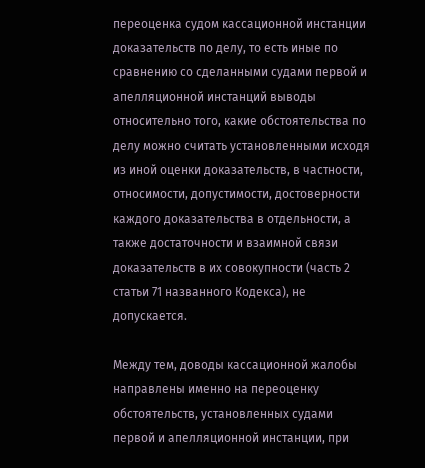переоценка судом кассационной инстанции доказательств по делу, то есть иные по сравнению со сделанными судами первой и апелляционной инстанций выводы относительно того, какие обстоятельства по делу можно считать установленными исходя из иной оценки доказательств, в частности, относимости, допустимости, достоверности каждого доказательства в отдельности, а также достаточности и взаимной связи доказательств в их совокупности (часть 2 статьи 71 названного Кодекса), не допускается.

Между тем, доводы кассационной жалобы направлены именно на переоценку обстоятельств, установленных судами первой и апелляционной инстанции, при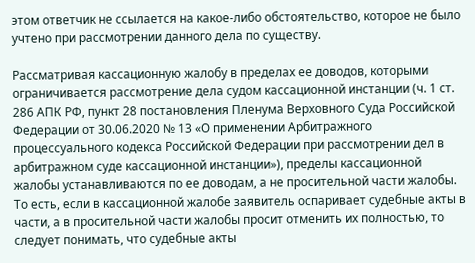этом ответчик не ссылается на какое-либо обстоятельство, которое не было учтено при рассмотрении данного дела по существу.

Рассматривая кассационную жалобу в пределах ее доводов, которыми ограничивается рассмотрение дела судом кассационной инстанции (ч. 1 ст. 286 АПК РФ, пункт 28 постановления Пленума Верховного Суда Российской Федерации от 30.06.2020 № 13 «О применении Арбитражного процессуального кодекса Российской Федерации при рассмотрении дел в арбитражном суде кассационной инстанции»), пределы кассационной жалобы устанавливаются по ее доводам, а не просительной части жалобы. То есть, если в кассационной жалобе заявитель оспаривает судебные акты в части, а в просительной части жалобы просит отменить их полностью, то следует понимать, что судебные акты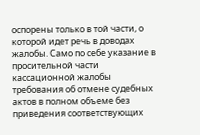оспорены только в той части, о которой идет речь в доводах жалобы. Само по себе указание в просительной части кассационной жалобы требования об отмене судебных актов в полном объеме без приведения соответствующих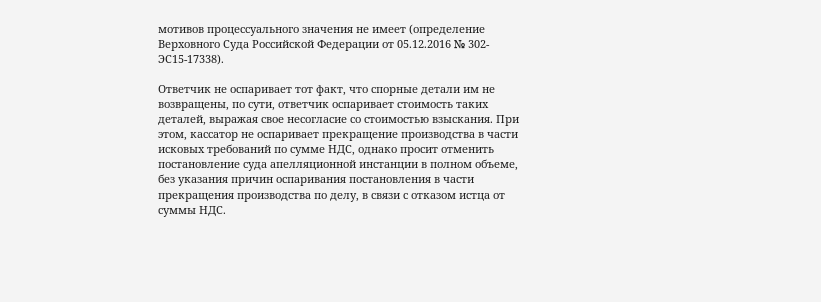мотивов процессуального значения не имеет (определение Верховного Суда Российской Федерации от 05.12.2016 № 302-ЭС15-17338).

Ответчик не оспаривает тот факт, что спорные детали им не возвращены, по сути, ответчик оспаривает стоимость таких деталей, выражая свое несогласие со стоимостью взыскания. При этом, кассатор не оспаривает прекращение производства в части исковых требований по сумме НДС, однако просит отменить постановление суда апелляционной инстанции в полном объеме, без указания причин оспаривания постановления в части прекращения производства по делу, в связи с отказом истца от суммы НДС.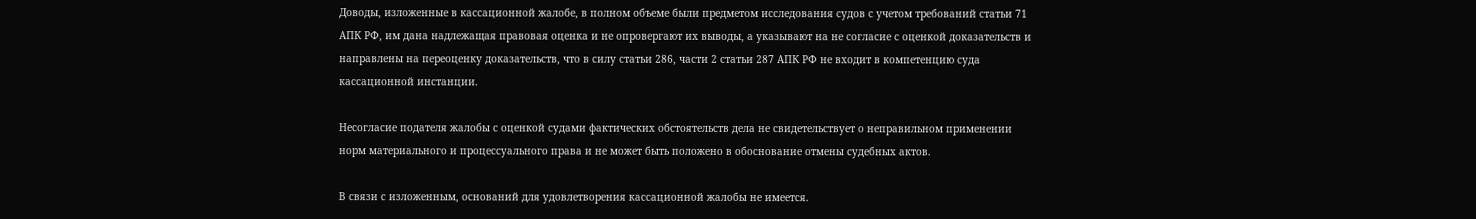Доводы, изложенные в кассационной жалобе, в полном объеме были предметом исследования судов с учетом требований статьи 71 АПК РФ, им дана надлежащая правовая оценка и не опровергают их выводы, а указывают на не согласие с оценкой доказательств и направлены на переоценку доказательств, что в силу статьи 286, части 2 статьи 287 АПК РФ не входит в компетенцию суда кассационной инстанции.

Несогласие подателя жалобы с оценкой судами фактических обстоятельств дела не свидетельствует о неправильном применении норм материального и процессуального права и не может быть положено в обоснование отмены судебных актов.

В связи с изложенным, оснований для удовлетворения кассационной жалобы не имеется.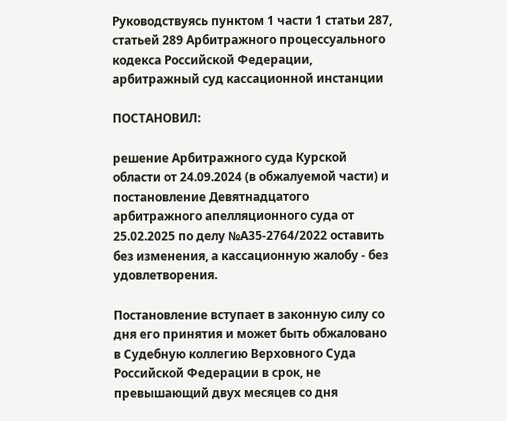Руководствуясь пунктом 1 части 1 статьи 287, статьей 289 Арбитражного процессуального кодекса Российской Федерации, арбитражный суд кассационной инстанции

ПОСТАНОВИЛ:

решение Арбитражного суда Курской области от 24.09.2024 (в обжалуемой части) и постановление Девятнадцатого арбитражного апелляционного суда от 25.02.2025 по делу №А35-2764/2022 оставить без изменения, а кассационную жалобу - без удовлетворения.

Постановление вступает в законную силу со дня его принятия и может быть обжаловано в Судебную коллегию Верховного Суда Российской Федерации в срок, не превышающий двух месяцев со дня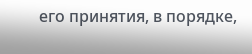его принятия, в порядке,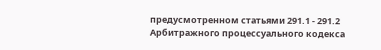предусмотренном статьями 291.1 - 291.2 Арбитражного процессуального кодекса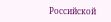Российской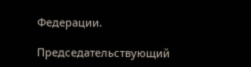Федерации.

Председательствующий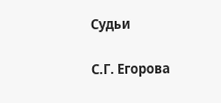Судьи

С.Г. Егорова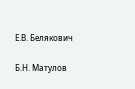Е.В. Белякович

Б.Н. Матулов